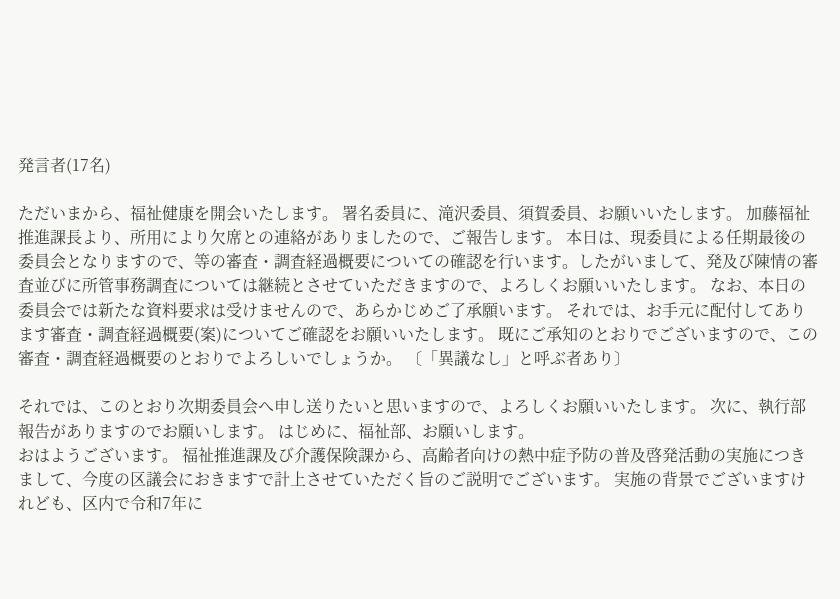発言者(17名)

ただいまから、福祉健康を開会いたします。 署名委員に、滝沢委員、須賀委員、お願いいたします。 加藤福祉推進課長より、所用により欠席との連絡がありましたので、ご報告します。 本日は、現委員による任期最後の委員会となりますので、等の審査・調査経過概要についての確認を行います。したがいまして、発及び陳情の審査並びに所管事務調査については継続とさせていただきますので、よろしくお願いいたします。 なお、本日の委員会では新たな資料要求は受けませんので、あらかじめご了承願います。 それでは、お手元に配付してあります審査・調査経過概要(案)についてご確認をお願いいたします。 既にご承知のとおりでございますので、この審査・調査経過概要のとおりでよろしいでしょうか。 〔「異議なし」と呼ぶ者あり〕

それでは、このとおり次期委員会へ申し送りたいと思いますので、よろしくお願いいたします。 次に、執行部報告がありますのでお願いします。 はじめに、福祉部、お願いします。
おはようございます。 福祉推進課及び介護保険課から、高齢者向けの熱中症予防の普及啓発活動の実施につきまして、今度の区議会におきますで計上させていただく旨のご説明でございます。 実施の背景でございますけれども、区内で令和7年に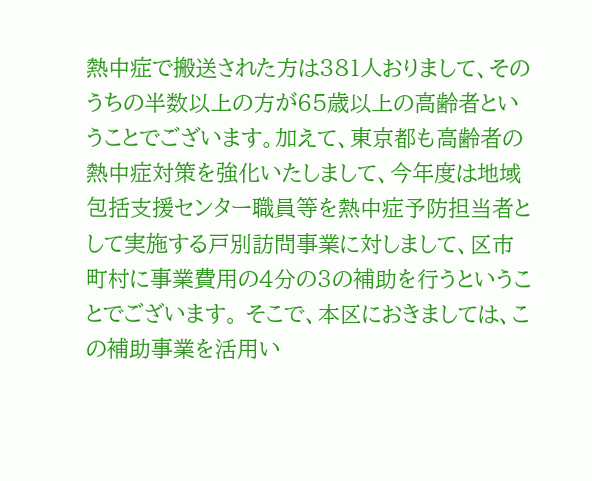熱中症で搬送された方は381人おりまして、そのうちの半数以上の方が65歳以上の高齢者ということでございます。加えて、東京都も高齢者の熱中症対策を強化いたしまして、今年度は地域包括支援センター職員等を熱中症予防担当者として実施する戸別訪問事業に対しまして、区市町村に事業費用の4分の3の補助を行うということでございます。 そこで、本区におきましては、この補助事業を活用い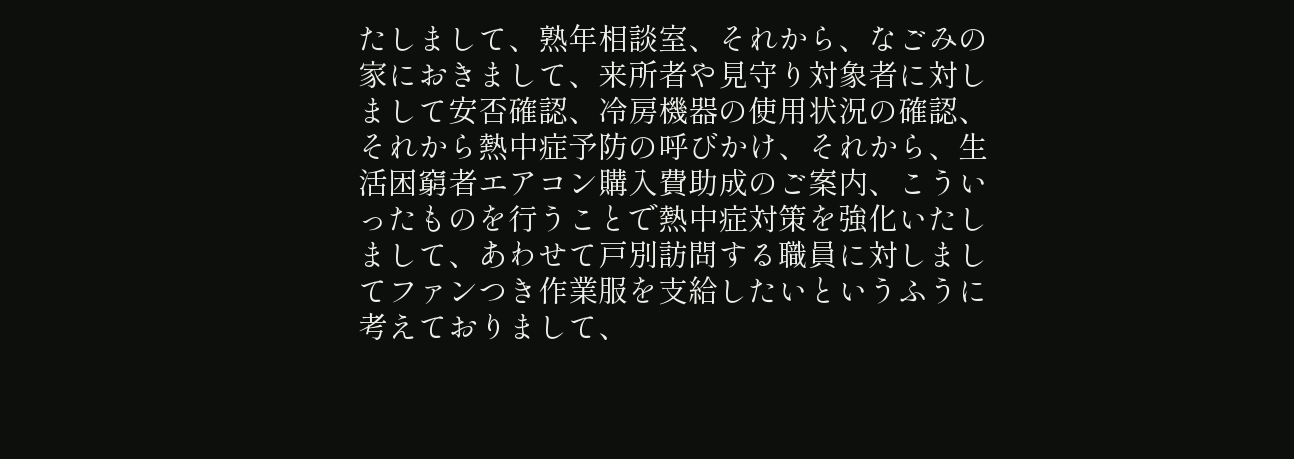たしまして、熟年相談室、それから、なごみの家におきまして、来所者や見守り対象者に対しまして安否確認、冷房機器の使用状況の確認、それから熱中症予防の呼びかけ、それから、生活困窮者エアコン購入費助成のご案内、こういったものを行うことで熱中症対策を強化いたしまして、あわせて戸別訪問する職員に対しましてファンつき作業服を支給したいというふうに考えておりまして、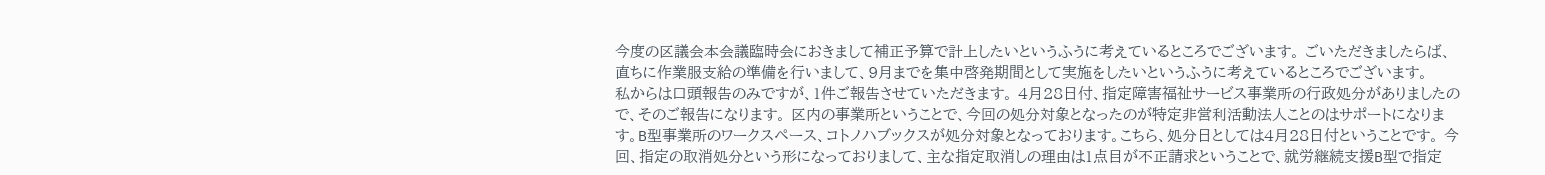今度の区議会本会議臨時会におきまして補正予算で計上したいというふうに考えているところでございます。 ごいただきましたらば、直ちに作業服支給の準備を行いまして、9月までを集中啓発期間として実施をしたいというふうに考えているところでございます。
私からは口頭報告のみですが、1件ご報告させていただきます。 4月28日付、指定障害福祉サービス事業所の行政処分がありましたので、そのご報告になります。 区内の事業所ということで、今回の処分対象となったのが特定非営利活動法人ことのはサポートになります。B型事業所のワークスペース、コトノハブックスが処分対象となっております。こちら、処分日としては4月28日付ということです。 今回、指定の取消処分という形になっておりまして、主な指定取消しの理由は1点目が不正請求ということで、就労継続支援B型で指定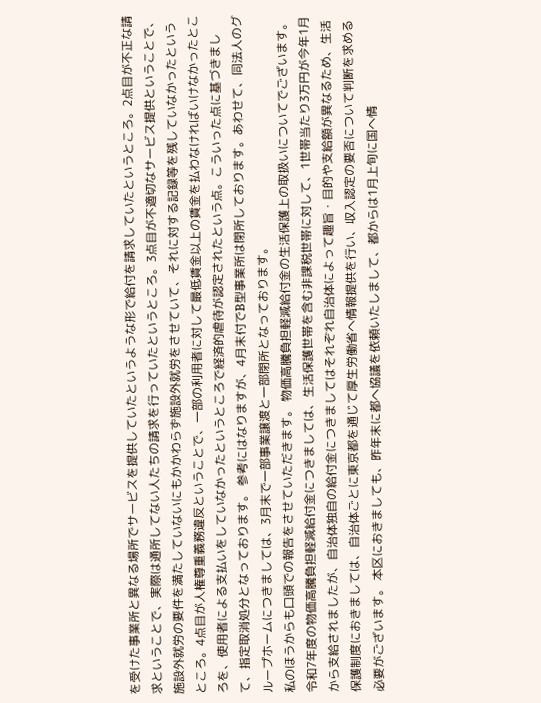を受けた事業所と異なる場所でサービスを提供していたというような形で給付を請求していたというところ。2点目が不正な請求ということで、実際は通所してない人たちの請求を行っていたというところ。3点目が不適切なサービス提供ということで、施設外就労の要件を満たしていないにもかかわらず施設外就労をさせていて、それに対する記録等を残していなかったというところ。4点目が人権尊重義務違反ということで、一部の利用者に対して最低賃金以上の賃金を払わなければいけなかったところを、使用者による支払いをしていなかったというところで経済的虐待が認定されたという点。こういった点に基づきまして、指定取消処分となっております。 参考にはなりますが、4月末付でB型事業所は閉所しております。あわせて、同法人のグループホームにつきましては、3月末で一部事業譲渡と一部閉所となっております。
私のほうからも口頭での報告をさせていただきます。 物価高騰負担軽減給付金の生活保護上の取扱いについてでございます。 令和7年度の物価高騰負担軽減給付金につきましては、生活保護世帯を含む非課税世帯に対して、1世帯当たり3万円が今年1月から支給されましたが、自治体独自の給付金につきましてはそれぞれ自治体によって趣旨・目的や支給額が異なるため、生活保護制度におきましては、自治体ごとに東京都を通じて厚生労働省へ情報提供を行い、収入認定の要否について判断を求める必要がございます。 本区におきましても、昨年末に都へ協議を依頼いたしまして、都からは1月上旬に国へ情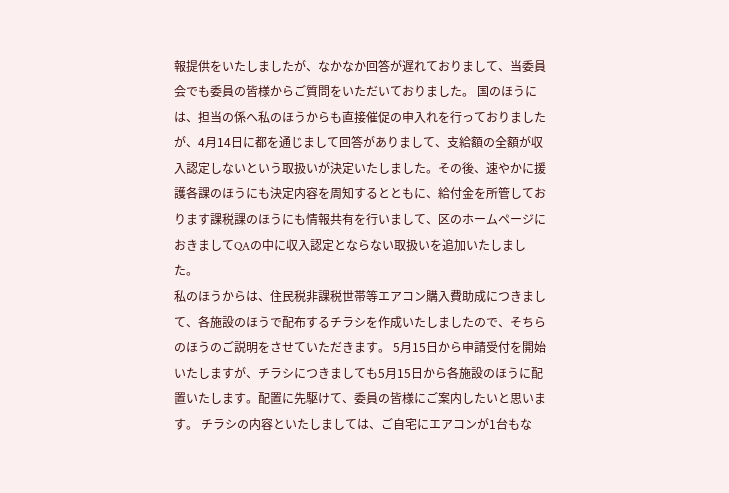報提供をいたしましたが、なかなか回答が遅れておりまして、当委員会でも委員の皆様からご質問をいただいておりました。 国のほうには、担当の係へ私のほうからも直接催促の申入れを行っておりましたが、4月14日に都を通じまして回答がありまして、支給額の全額が収入認定しないという取扱いが決定いたしました。その後、速やかに援護各課のほうにも決定内容を周知するとともに、給付金を所管しております課税課のほうにも情報共有を行いまして、区のホームページにおきましてQAの中に収入認定とならない取扱いを追加いたしました。
私のほうからは、住民税非課税世帯等エアコン購入費助成につきまして、各施設のほうで配布するチラシを作成いたしましたので、そちらのほうのご説明をさせていただきます。 5月15日から申請受付を開始いたしますが、チラシにつきましても5月15日から各施設のほうに配置いたします。配置に先駆けて、委員の皆様にご案内したいと思います。 チラシの内容といたしましては、ご自宅にエアコンが1台もな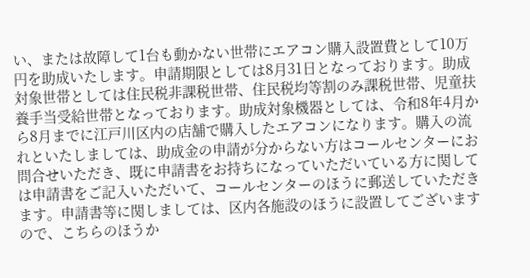い、または故障して1台も動かない世帯にエアコン購入設置費として10万円を助成いたします。申請期限としては8月31日となっております。助成対象世帯としては住民税非課税世帯、住民税均等割のみ課税世帯、児童扶養手当受給世帯となっております。助成対象機器としては、令和8年4月から8月までに江戸川区内の店舗で購入したエアコンになります。購入の流れといたしましては、助成金の申請が分からない方はコールセンターにお問合せいただき、既に申請書をお持ちになっていただいている方に関しては申請書をご記入いただいて、コールセンターのほうに郵送していただきます。申請書等に関しましては、区内各施設のほうに設置してございますので、こちらのほうか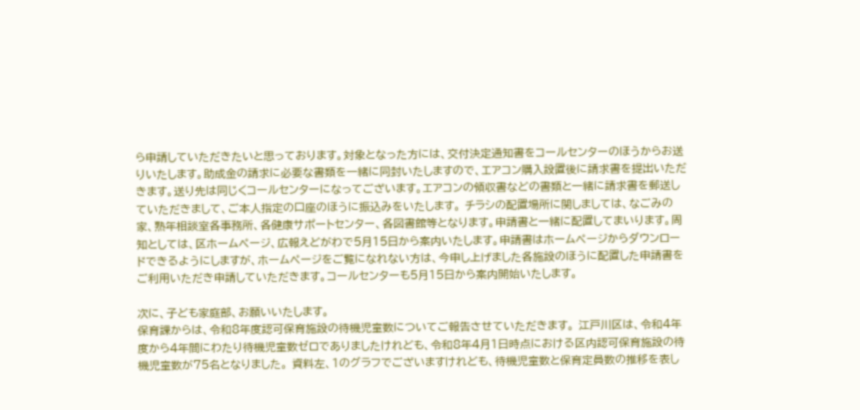ら申請していただきたいと思っております。対象となった方には、交付決定通知書をコールセンターのほうからお送りいたします。助成金の請求に必要な書類を一緒に同封いたしますので、エアコン購入設置後に請求書を提出いただきます。送り先は同じくコールセンターになってございます。エアコンの領収書などの書類と一緒に請求書を郵送していただきまして、ご本人指定の口座のほうに振込みをいたします。 チラシの配置場所に関しましては、なごみの家、熟年相談室各事務所、各健康サポートセンター、各図書館等となります。申請書と一緒に配置してまいります。周知としては、区ホームページ、広報えどがわで5月15日から案内いたします。申請書はホームページからダウンロードできるようにしますが、ホームページをご覧になれない方は、今申し上げました各施設のほうに配置した申請書をご利用いただき申請していただきます。コールセンターも5月15日から案内開始いたします。

次に、子ども家庭部、お願いいたします。
保育課からは、令和8年度認可保育施設の待機児童数についてご報告させていただきます。 江戸川区は、令和4年度から4年間にわたり待機児童数ゼロでありましたけれども、令和8年4月1日時点における区内認可保育施設の待機児童数が75名となりました。 資料左、1のグラフでございますけれども、待機児童数と保育定員数の推移を表し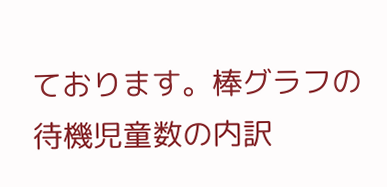ております。棒グラフの待機児童数の内訳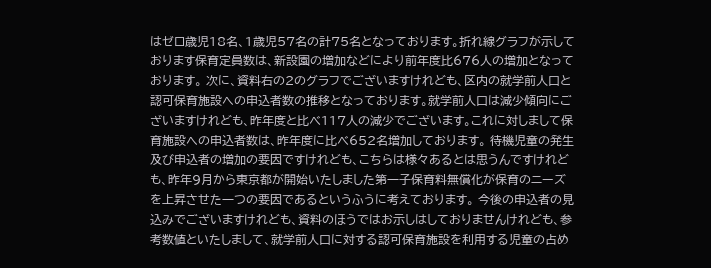はゼロ歳児18名、1歳児57名の計75名となっております。折れ線グラフが示しております保育定員数は、新設園の増加などにより前年度比676人の増加となっております。 次に、資料右の2のグラフでございますけれども、区内の就学前人口と認可保育施設への申込者数の推移となっております。就学前人口は減少傾向にございますけれども、昨年度と比べ117人の減少でございます。これに対しまして保育施設への申込者数は、昨年度に比べ652名増加しております。 待機児童の発生及び申込者の増加の要因ですけれども、こちらは様々あるとは思うんですけれども、昨年9月から東京都が開始いたしました第一子保育料無償化が保育のニーズを上昇させた一つの要因であるというふうに考えております。 今後の申込者の見込みでございますけれども、資料のほうではお示しはしておりませんけれども、参考数値といたしまして、就学前人口に対する認可保育施設を利用する児童の占め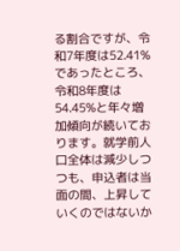る割合ですが、令和7年度は52.41%であったところ、令和8年度は54.45%と年々増加傾向が続いております。就学前人口全体は減少しつつも、申込者は当面の間、上昇していくのではないか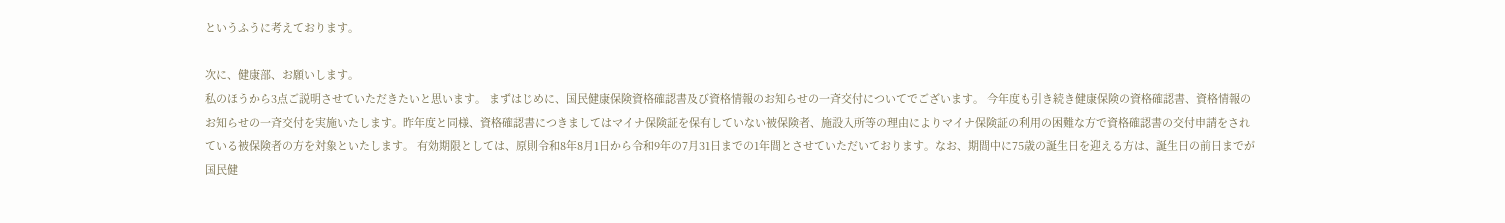というふうに考えております。

次に、健康部、お願いします。
私のほうから3点ご説明させていただきたいと思います。 まずはじめに、国民健康保険資格確認書及び資格情報のお知らせの一斉交付についてでございます。 今年度も引き続き健康保険の資格確認書、資格情報のお知らせの一斉交付を実施いたします。昨年度と同様、資格確認書につきましてはマイナ保険証を保有していない被保険者、施設入所等の理由によりマイナ保険証の利用の困難な方で資格確認書の交付申請をされている被保険者の方を対象といたします。 有効期限としては、原則令和8年8月1日から令和9年の7月31日までの1年間とさせていただいております。なお、期間中に75歳の誕生日を迎える方は、誕生日の前日までが国民健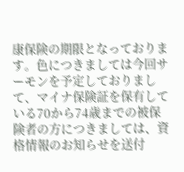康保険の期限となっております。色につきましては今回サーモンを予定しておりまして、マイナ保険証を保有している70から74歳までの被保険者の方につきましては、資格情報のお知らせを送付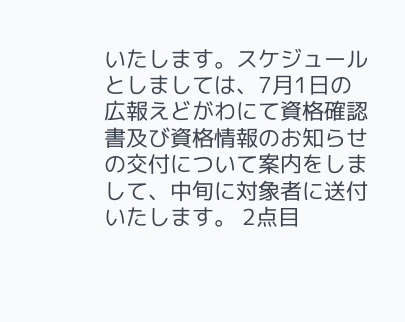いたします。スケジュールとしましては、7月1日の広報えどがわにて資格確認書及び資格情報のお知らせの交付について案内をしまして、中旬に対象者に送付いたします。 2点目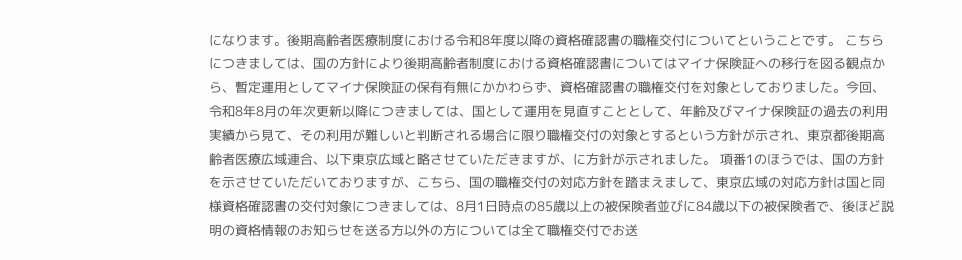になります。後期高齢者医療制度における令和8年度以降の資格確認書の職権交付についてということです。 こちらにつきましては、国の方針により後期高齢者制度における資格確認書についてはマイナ保険証への移行を図る観点から、暫定運用としてマイナ保険証の保有有無にかかわらず、資格確認書の職権交付を対象としておりました。今回、令和8年8月の年次更新以降につきましては、国として運用を見直すこととして、年齢及びマイナ保険証の過去の利用実績から見て、その利用が難しいと判断される場合に限り職権交付の対象とするという方針が示され、東京都後期高齢者医療広域連合、以下東京広域と略させていただきますが、に方針が示されました。 項番1のほうでは、国の方針を示させていただいておりますが、こちら、国の職権交付の対応方針を踏まえまして、東京広域の対応方針は国と同様資格確認書の交付対象につきましては、8月1日時点の85歳以上の被保険者並びに84歳以下の被保険者で、後ほど説明の資格情報のお知らせを送る方以外の方については全て職権交付でお送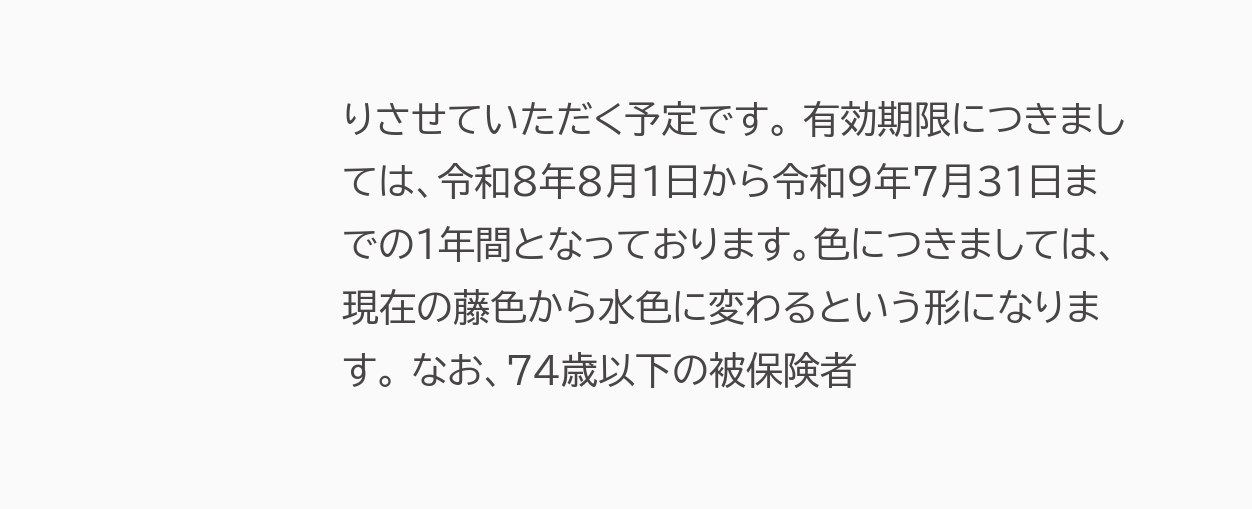りさせていただく予定です。 有効期限につきましては、令和8年8月1日から令和9年7月31日までの1年間となっております。色につきましては、現在の藤色から水色に変わるという形になります。 なお、74歳以下の被保険者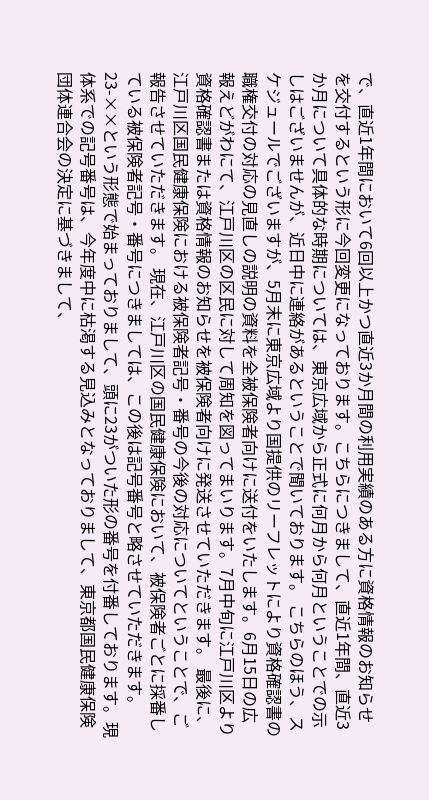で、直近1年間において6回以上かつ直近3か月間の利用実績のある方に資格情報のお知らせを交付するという形に今回変更になっております。こちらにつきまして、直近1年間、直近3か月について具体的な時期については、東京広域から正式に何月から何月ということでの示しはございませんが、近日中に連絡があるということで聞いております。 こちらのほう、スケジュールでございますが、5月末に東京広域より国提供のリーフレットにより資格確認書の職権交付の対応の見直しの説明の資料を全被保険者向けに送付をいたします。6月15日の広報えどがわにて、江戸川区の区民に対して周知を図ってまいります。7月中旬に江戸川区より資格確認書または資格情報のお知らせを被保険者向けに発送させていただきます。 最後に、江戸川区国民健康保険における被保険者記号・番号の今後の対応についてということで、ご報告させていただきます。 現在、江戸川区の国民健康保険において、被保険者ごとに採番している被保険者記号・番号につきましては、この後は記号番号と略させていただきます。23-××という形態で始まっておりまして、頭に23がついた形の番号を付番しております。現体系での記号番号は、今年度中に枯渇する見込みとなっておりまして、東京都国民健康保険団体連合会の決定に基づきまして、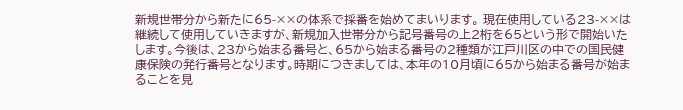新規世帯分から新たに65-××の体系で採番を始めてまいります。 現在使用している23-××は継続して使用していきますが、新規加入世帯分から記号番号の上2桁を65という形で開始いたします。今後は、23から始まる番号と、65から始まる番号の2種類が江戸川区の中での国民健康保険の発行番号となります。時期につきましては、本年の10月頃に65から始まる番号が始まることを見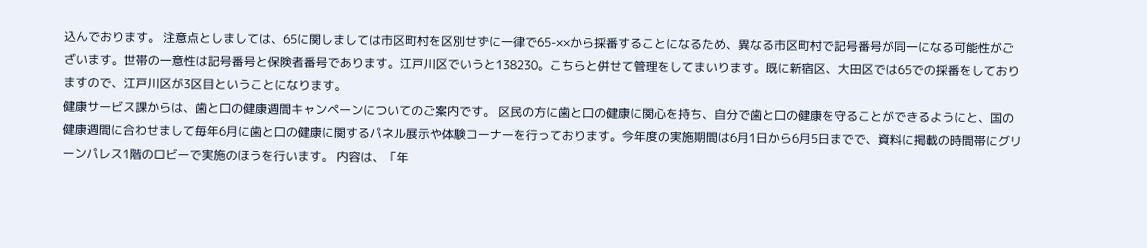込んでおります。 注意点としましては、65に関しましては市区町村を区別せずに一律で65-××から採番することになるため、異なる市区町村で記号番号が同一になる可能性がございます。世帯の一意性は記号番号と保険者番号であります。江戸川区でいうと138230。こちらと併せて管理をしてまいります。既に新宿区、大田区では65での採番をしておりますので、江戸川区が3区目ということになります。
健康サービス課からは、歯と口の健康週間キャンペーンについてのご案内です。 区民の方に歯と口の健康に関心を持ち、自分で歯と口の健康を守ることができるようにと、国の健康週間に合わせまして毎年6月に歯と口の健康に関するパネル展示や体験コーナーを行っております。今年度の実施期間は6月1日から6月5日までで、資料に掲載の時間帯にグリーンパレス1階のロビーで実施のほうを行います。 内容は、「年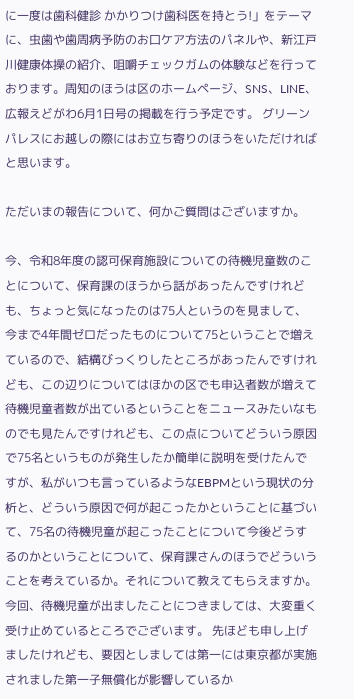に一度は歯科健診 かかりつけ歯科医を持とう!」をテーマに、虫歯や歯周病予防のお口ケア方法のパネルや、新江戸川健康体操の紹介、咀嚼チェックガムの体験などを行っております。周知のほうは区のホームページ、SNS、LINE、広報えどがわ6月1日号の掲載を行う予定です。 グリーンパレスにお越しの際にはお立ち寄りのほうをいただければと思います。

ただいまの報告について、何かご質問はございますか。

今、令和8年度の認可保育施設についての待機児童数のことについて、保育課のほうから話があったんですけれども、ちょっと気になったのは75人というのを見まして、今まで4年間ゼロだったものについて75ということで増えているので、結構びっくりしたところがあったんですけれども、この辺りについてはほかの区でも申込者数が増えて待機児童者数が出ているということをニュースみたいなものでも見たんですけれども、この点についてどういう原因で75名というものが発生したか簡単に説明を受けたんですが、私がいつも言っているようなEBPMという現状の分析と、どういう原因で何が起こったかということに基づいて、75名の待機児童が起こったことについて今後どうするのかということについて、保育課さんのほうでどういうことを考えているか。それについて教えてもらえますか。
今回、待機児童が出ましたことにつきましては、大変重く受け止めているところでございます。 先ほども申し上げましたけれども、要因としましては第一には東京都が実施されました第一子無償化が影響しているか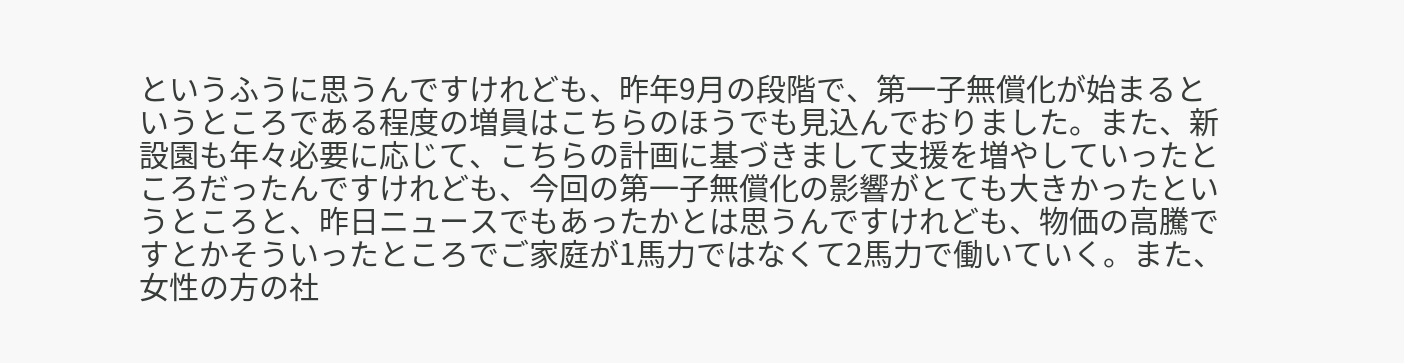というふうに思うんですけれども、昨年9月の段階で、第一子無償化が始まるというところである程度の増員はこちらのほうでも見込んでおりました。また、新設園も年々必要に応じて、こちらの計画に基づきまして支援を増やしていったところだったんですけれども、今回の第一子無償化の影響がとても大きかったというところと、昨日ニュースでもあったかとは思うんですけれども、物価の高騰ですとかそういったところでご家庭が1馬力ではなくて2馬力で働いていく。また、女性の方の社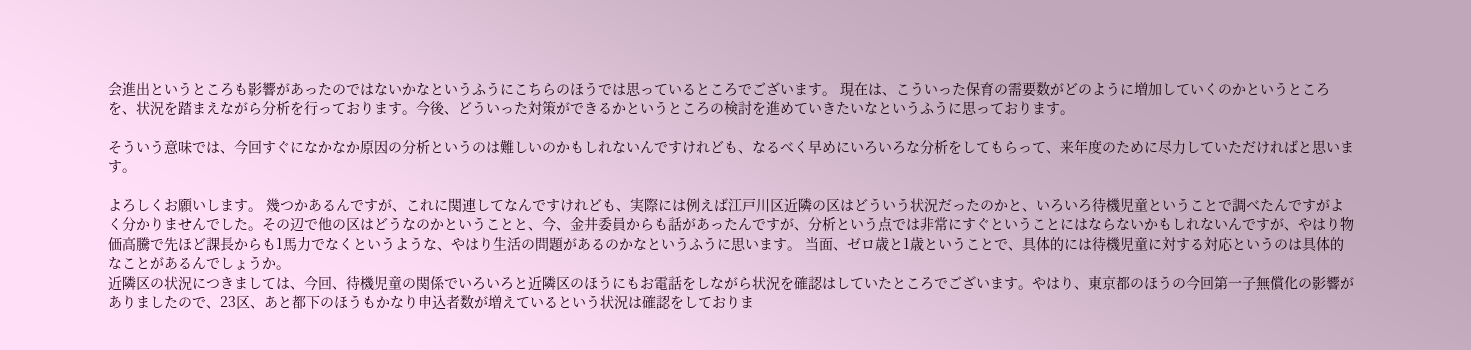会進出というところも影響があったのではないかなというふうにこちらのほうでは思っているところでございます。 現在は、こういった保育の需要数がどのように増加していくのかというところを、状況を踏まえながら分析を行っております。今後、どういった対策ができるかというところの検討を進めていきたいなというふうに思っております。

そういう意味では、今回すぐになかなか原因の分析というのは難しいのかもしれないんですけれども、なるべく早めにいろいろな分析をしてもらって、来年度のために尽力していただければと思います。

よろしくお願いします。 幾つかあるんですが、これに関連してなんですけれども、実際には例えば江戸川区近隣の区はどういう状況だったのかと、いろいろ待機児童ということで調べたんですがよく分かりませんでした。その辺で他の区はどうなのかということと、今、金井委員からも話があったんですが、分析という点では非常にすぐということにはならないかもしれないんですが、やはり物価高騰で先ほど課長からも1馬力でなくというような、やはり生活の問題があるのかなというふうに思います。 当面、ゼロ歳と1歳ということで、具体的には待機児童に対する対応というのは具体的なことがあるんでしょうか。
近隣区の状況につきましては、今回、待機児童の関係でいろいろと近隣区のほうにもお電話をしながら状況を確認はしていたところでございます。やはり、東京都のほうの今回第一子無償化の影響がありましたので、23区、あと都下のほうもかなり申込者数が増えているという状況は確認をしておりま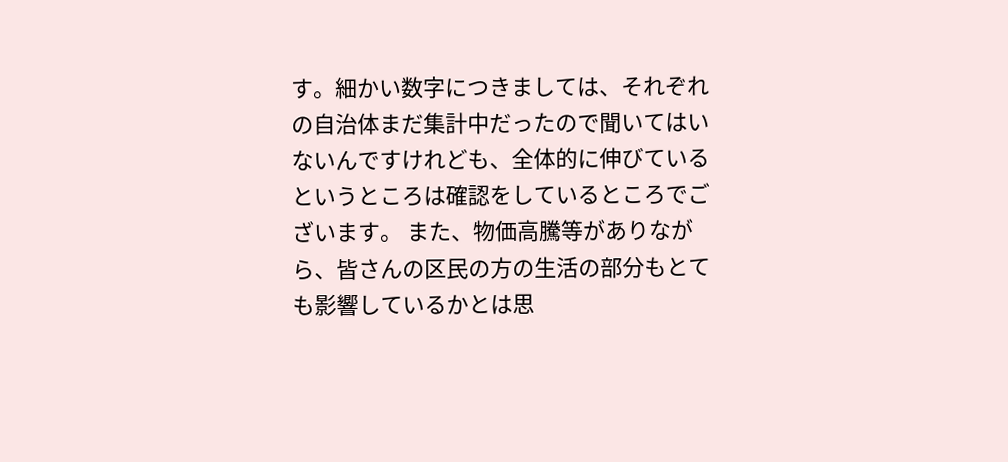す。細かい数字につきましては、それぞれの自治体まだ集計中だったので聞いてはいないんですけれども、全体的に伸びているというところは確認をしているところでございます。 また、物価高騰等がありながら、皆さんの区民の方の生活の部分もとても影響しているかとは思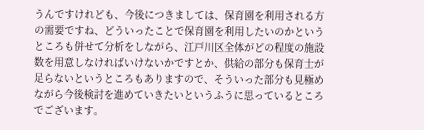うんですけれども、今後につきましては、保育園を利用される方の需要ですね、どういったことで保育園を利用したいのかというところも併せて分析をしながら、江戸川区全体がどの程度の施設数を用意しなければいけないかですとか、供給の部分も保育士が足らないというところもありますので、そういった部分も見極めながら今後検討を進めていきたいというふうに思っているところでございます。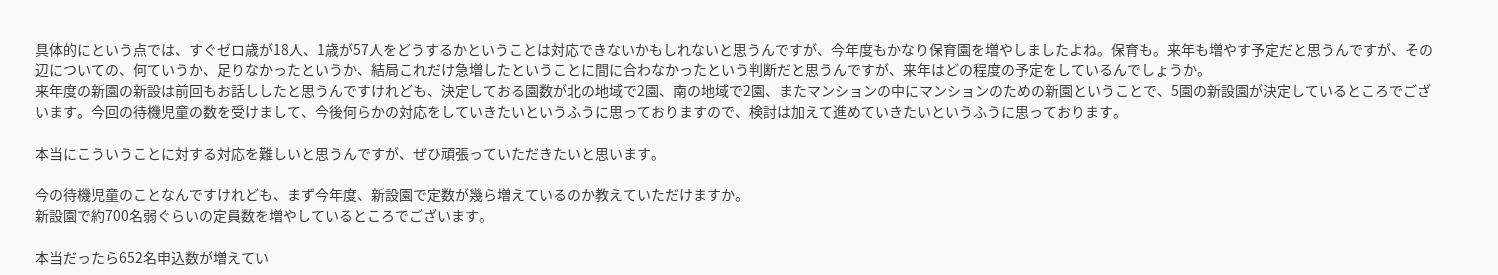具体的にという点では、すぐゼロ歳が18人、1歳が57人をどうするかということは対応できないかもしれないと思うんですが、今年度もかなり保育園を増やしましたよね。保育も。来年も増やす予定だと思うんですが、その辺についての、何ていうか、足りなかったというか、結局これだけ急増したということに間に合わなかったという判断だと思うんですが、来年はどの程度の予定をしているんでしょうか。
来年度の新園の新設は前回もお話ししたと思うんですけれども、決定しておる園数が北の地域で2園、南の地域で2園、またマンションの中にマンションのための新園ということで、5園の新設園が決定しているところでございます。今回の待機児童の数を受けまして、今後何らかの対応をしていきたいというふうに思っておりますので、検討は加えて進めていきたいというふうに思っております。

本当にこういうことに対する対応を難しいと思うんですが、ぜひ頑張っていただきたいと思います。

今の待機児童のことなんですけれども、まず今年度、新設園で定数が幾ら増えているのか教えていただけますか。
新設園で約700名弱ぐらいの定員数を増やしているところでございます。

本当だったら652名申込数が増えてい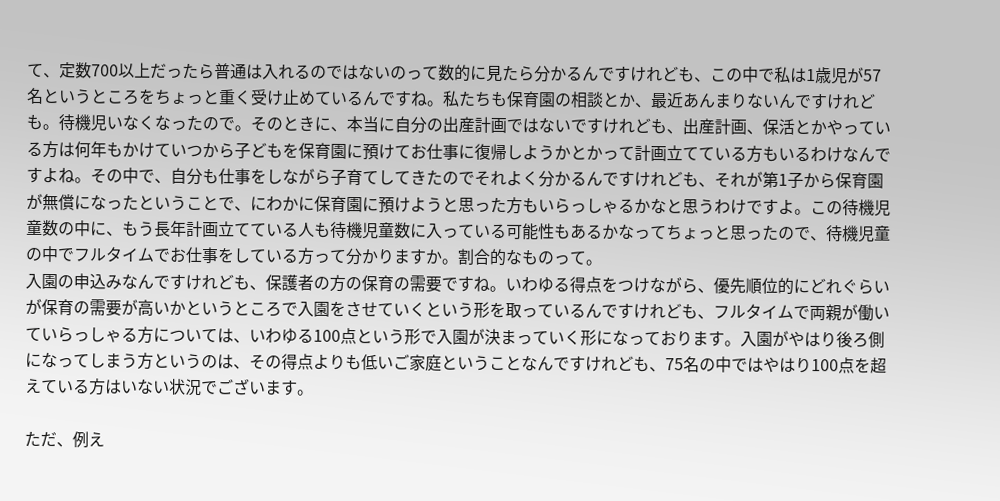て、定数700以上だったら普通は入れるのではないのって数的に見たら分かるんですけれども、この中で私は1歳児が57名というところをちょっと重く受け止めているんですね。私たちも保育園の相談とか、最近あんまりないんですけれども。待機児いなくなったので。そのときに、本当に自分の出産計画ではないですけれども、出産計画、保活とかやっている方は何年もかけていつから子どもを保育園に預けてお仕事に復帰しようかとかって計画立てている方もいるわけなんですよね。その中で、自分も仕事をしながら子育てしてきたのでそれよく分かるんですけれども、それが第1子から保育園が無償になったということで、にわかに保育園に預けようと思った方もいらっしゃるかなと思うわけですよ。この待機児童数の中に、もう長年計画立てている人も待機児童数に入っている可能性もあるかなってちょっと思ったので、待機児童の中でフルタイムでお仕事をしている方って分かりますか。割合的なものって。
入園の申込みなんですけれども、保護者の方の保育の需要ですね。いわゆる得点をつけながら、優先順位的にどれぐらいが保育の需要が高いかというところで入園をさせていくという形を取っているんですけれども、フルタイムで両親が働いていらっしゃる方については、いわゆる100点という形で入園が決まっていく形になっております。入園がやはり後ろ側になってしまう方というのは、その得点よりも低いご家庭ということなんですけれども、75名の中ではやはり100点を超えている方はいない状況でございます。

ただ、例え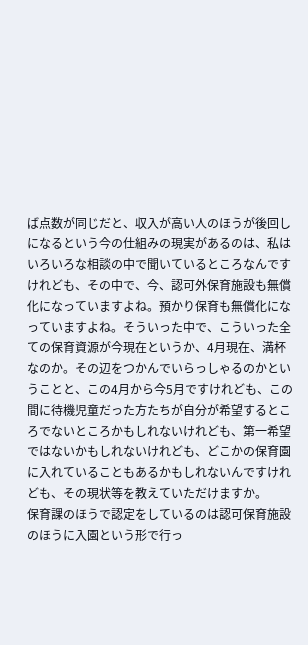ば点数が同じだと、収入が高い人のほうが後回しになるという今の仕組みの現実があるのは、私はいろいろな相談の中で聞いているところなんですけれども、その中で、今、認可外保育施設も無償化になっていますよね。預かり保育も無償化になっていますよね。そういった中で、こういった全ての保育資源が今現在というか、4月現在、満杯なのか。その辺をつかんでいらっしゃるのかということと、この4月から今5月ですけれども、この間に待機児童だった方たちが自分が希望するところでないところかもしれないけれども、第一希望ではないかもしれないけれども、どこかの保育園に入れていることもあるかもしれないんですけれども、その現状等を教えていただけますか。
保育課のほうで認定をしているのは認可保育施設のほうに入園という形で行っ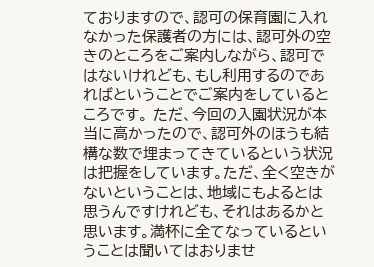ておりますので、認可の保育園に入れなかった保護者の方には、認可外の空きのところをご案内しながら、認可ではないけれども、もし利用するのであればということでご案内をしているところです。 ただ、今回の入園状況が本当に高かったので、認可外のほうも結構な数で埋まってきているという状況は把握をしています。ただ、全く空きがないということは、地域にもよるとは思うんですけれども、それはあるかと思います。満杯に全てなっているということは聞いてはおりませ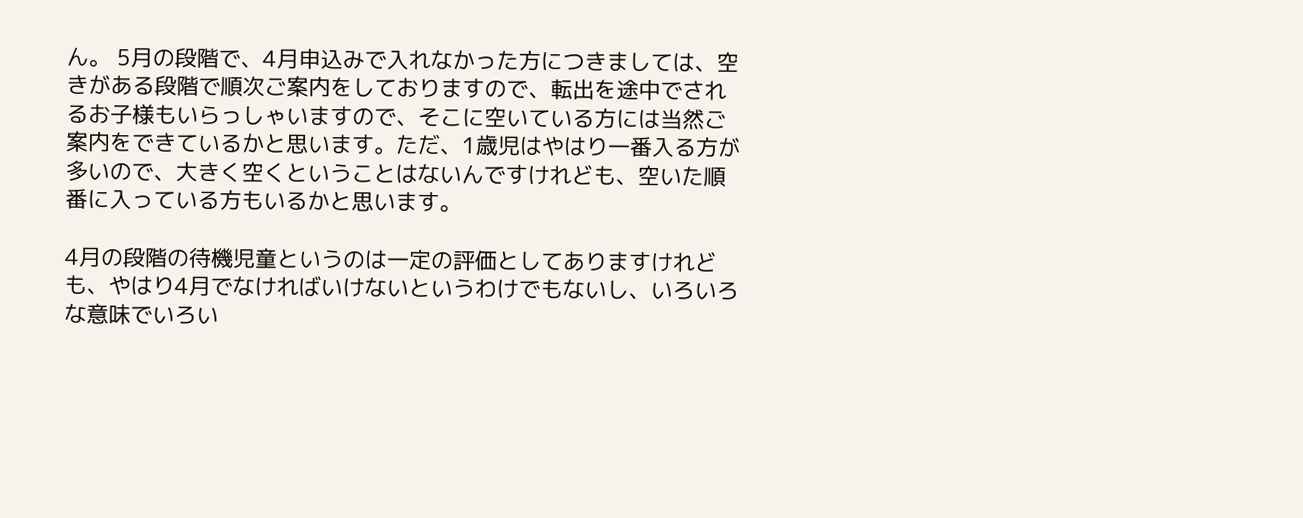ん。 5月の段階で、4月申込みで入れなかった方につきましては、空きがある段階で順次ご案内をしておりますので、転出を途中でされるお子様もいらっしゃいますので、そこに空いている方には当然ご案内をできているかと思います。ただ、1歳児はやはり一番入る方が多いので、大きく空くということはないんですけれども、空いた順番に入っている方もいるかと思います。

4月の段階の待機児童というのは一定の評価としてありますけれども、やはり4月でなければいけないというわけでもないし、いろいろな意味でいろい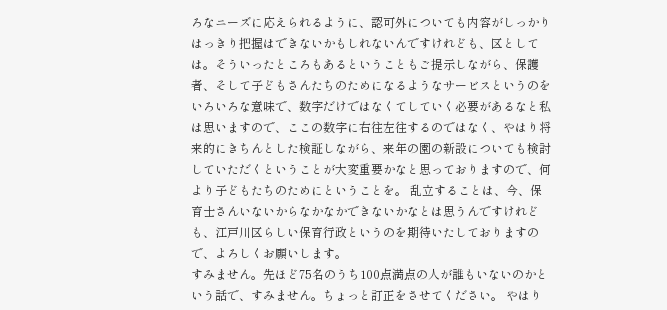ろなニーズに応えられるように、認可外についても内容がしっかりはっきり把握はできないかもしれないんですけれども、区としては。そういったところもあるということもご提示しながら、保護者、そして子どもさんたちのためになるようなサービスというのをいろいろな意味で、数字だけではなくてしていく必要があるなと私は思いますので、ここの数字に右往左往するのではなく、やはり将来的にきちんとした検証しながら、来年の園の新設についても検討していただくということが大変重要かなと思っておりますので、何より子どもたちのためにということを。 乱立することは、今、保育士さんいないからなかなかできないかなとは思うんですけれども、江戸川区らしい保育行政というのを期待いたしておりますので、よろしくお願いします。
すみません。先ほど75名のうち100点満点の人が誰もいないのかという話で、すみません。ちょっと訂正をさせてください。 やはり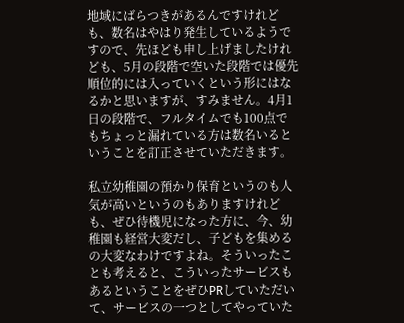地域にばらつきがあるんですけれども、数名はやはり発生しているようですので、先ほども申し上げましたけれども、5月の段階で空いた段階では優先順位的には入っていくという形にはなるかと思いますが、すみません。4月1日の段階で、フルタイムでも100点でもちょっと漏れている方は数名いるということを訂正させていただきます。

私立幼稚園の預かり保育というのも人気が高いというのもありますけれども、ぜひ待機児になった方に、今、幼稚園も経営大変だし、子どもを集めるの大変なわけですよね。そういったことも考えると、こういったサービスもあるということをぜひPRしていただいて、サービスの一つとしてやっていた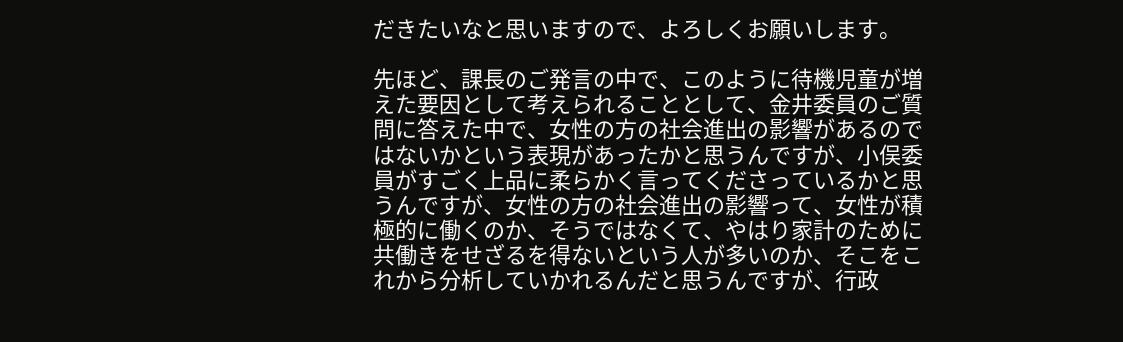だきたいなと思いますので、よろしくお願いします。

先ほど、課長のご発言の中で、このように待機児童が増えた要因として考えられることとして、金井委員のご質問に答えた中で、女性の方の社会進出の影響があるのではないかという表現があったかと思うんですが、小俣委員がすごく上品に柔らかく言ってくださっているかと思うんですが、女性の方の社会進出の影響って、女性が積極的に働くのか、そうではなくて、やはり家計のために共働きをせざるを得ないという人が多いのか、そこをこれから分析していかれるんだと思うんですが、行政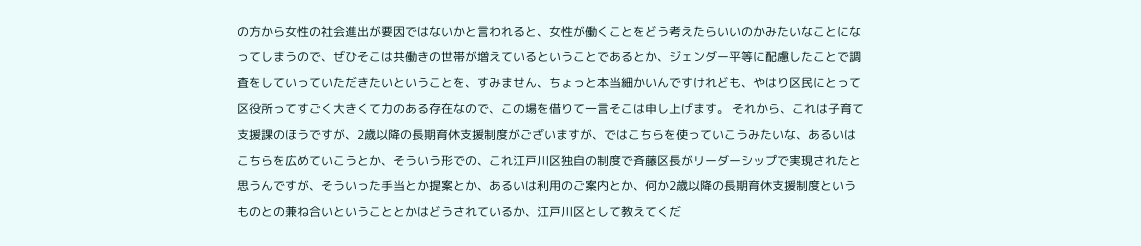の方から女性の社会進出が要因ではないかと言われると、女性が働くことをどう考えたらいいのかみたいなことになってしまうので、ぜひそこは共働きの世帯が増えているということであるとか、ジェンダー平等に配慮したことで調査をしていっていただきたいということを、すみません、ちょっと本当細かいんですけれども、やはり区民にとって区役所ってすごく大きくて力のある存在なので、この場を借りて一言そこは申し上げます。 それから、これは子育て支援課のほうですが、2歳以降の長期育休支援制度がございますが、ではこちらを使っていこうみたいな、あるいはこちらを広めていこうとか、そういう形での、これ江戸川区独自の制度で斉藤区長がリーダーシップで実現されたと思うんですが、そういった手当とか提案とか、あるいは利用のご案内とか、何か2歳以降の長期育休支援制度というものとの兼ね合いということとかはどうされているか、江戸川区として教えてくだ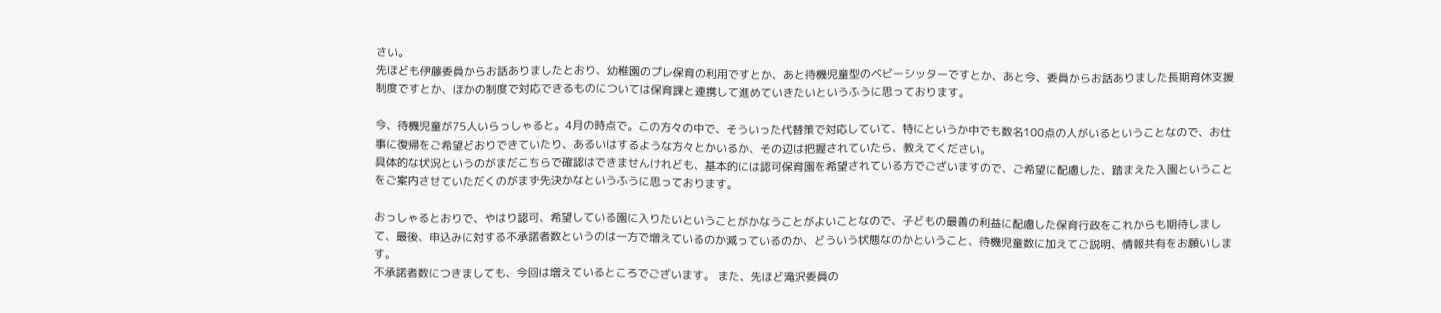さい。
先ほども伊藤委員からお話ありましたとおり、幼稚園のプレ保育の利用ですとか、あと待機児童型のベビーシッターですとか、あと今、委員からお話ありました長期育休支援制度ですとか、ほかの制度で対応できるものについては保育課と連携して進めていきたいというふうに思っております。

今、待機児童が75人いらっしゃると。4月の時点で。この方々の中で、そういった代替策で対応していて、特にというか中でも数名100点の人がいるということなので、お仕事に復帰をご希望どおりできていたり、あるいはするような方々とかいるか、その辺は把握されていたら、教えてください。
具体的な状況というのがまだこちらで確認はできませんけれども、基本的には認可保育園を希望されている方でございますので、ご希望に配慮した、踏まえた入園ということをご案内させていただくのがまず先決かなというふうに思っております。

おっしゃるとおりで、やはり認可、希望している園に入りたいということがかなうことがよいことなので、子どもの最善の利益に配慮した保育行政をこれからも期待しまして、最後、申込みに対する不承諾者数というのは一方で増えているのか減っているのか、どういう状態なのかということ、待機児童数に加えてご説明、情報共有をお願いします。
不承諾者数につきましても、今回は増えているところでございます。 また、先ほど滝沢委員の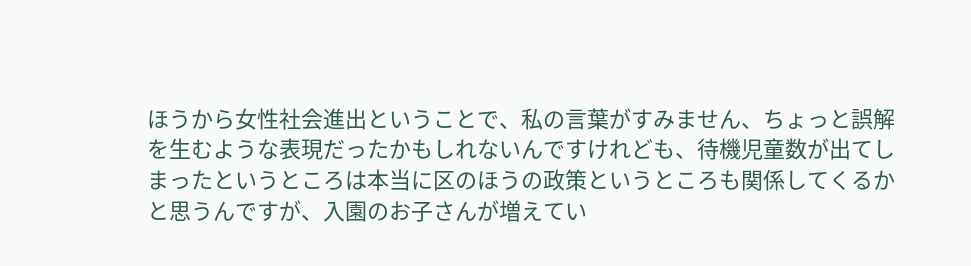ほうから女性社会進出ということで、私の言葉がすみません、ちょっと誤解を生むような表現だったかもしれないんですけれども、待機児童数が出てしまったというところは本当に区のほうの政策というところも関係してくるかと思うんですが、入園のお子さんが増えてい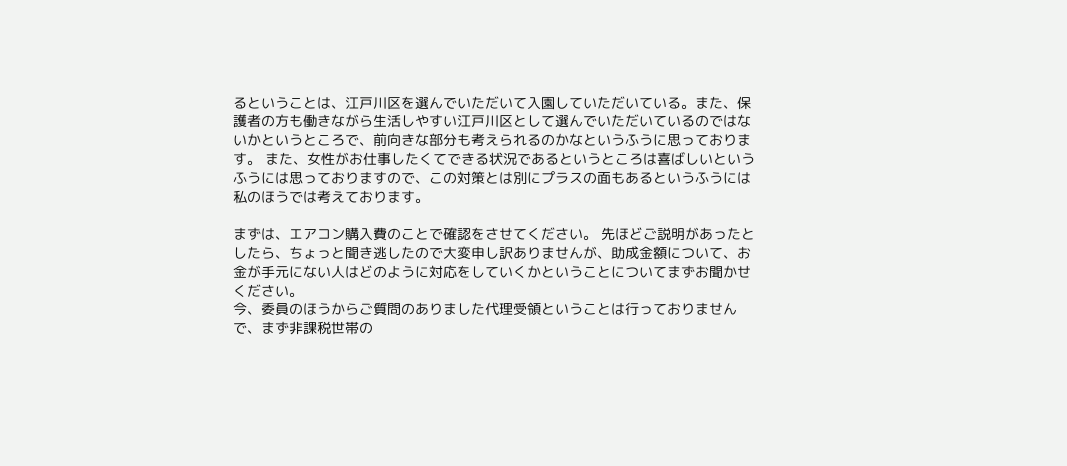るということは、江戸川区を選んでいただいて入園していただいている。また、保護者の方も働きながら生活しやすい江戸川区として選んでいただいているのではないかというところで、前向きな部分も考えられるのかなというふうに思っております。 また、女性がお仕事したくてできる状況であるというところは喜ばしいというふうには思っておりますので、この対策とは別にプラスの面もあるというふうには私のほうでは考えております。

まずは、エアコン購入費のことで確認をさせてください。 先ほどご説明があったとしたら、ちょっと聞き逃したので大変申し訳ありませんが、助成金額について、お金が手元にない人はどのように対応をしていくかということについてまずお聞かせください。
今、委員のほうからご質問のありました代理受領ということは行っておりませんで、まず非課税世帯の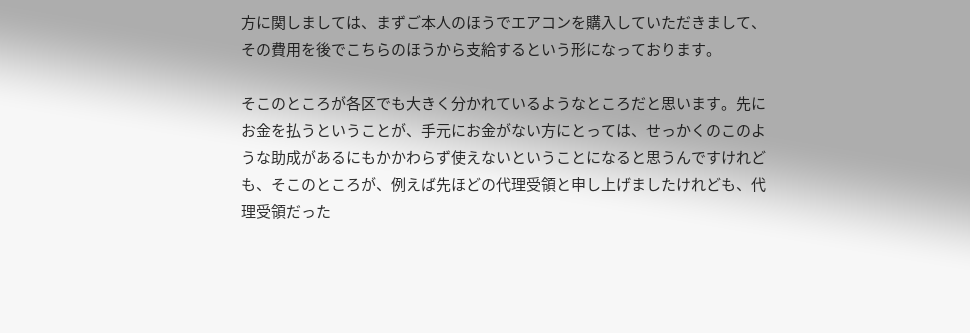方に関しましては、まずご本人のほうでエアコンを購入していただきまして、その費用を後でこちらのほうから支給するという形になっております。

そこのところが各区でも大きく分かれているようなところだと思います。先にお金を払うということが、手元にお金がない方にとっては、せっかくのこのような助成があるにもかかわらず使えないということになると思うんですけれども、そこのところが、例えば先ほどの代理受領と申し上げましたけれども、代理受領だった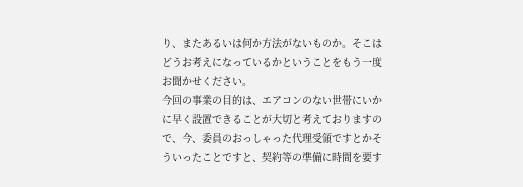り、またあるいは何か方法がないものか。そこはどうお考えになっているかということをもう一度お聞かせください。
今回の事業の目的は、エアコンのない世帯にいかに早く設置できることが大切と考えておりますので、今、委員のおっしゃった代理受領ですとかそういったことですと、契約等の準備に時間を要す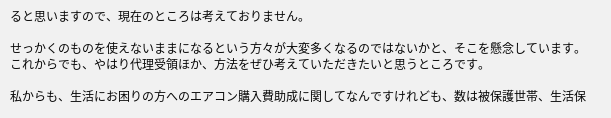ると思いますので、現在のところは考えておりません。

せっかくのものを使えないままになるという方々が大変多くなるのではないかと、そこを懸念しています。これからでも、やはり代理受領ほか、方法をぜひ考えていただきたいと思うところです。

私からも、生活にお困りの方へのエアコン購入費助成に関してなんですけれども、数は被保護世帯、生活保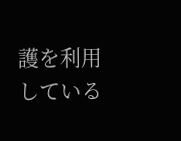護を利用している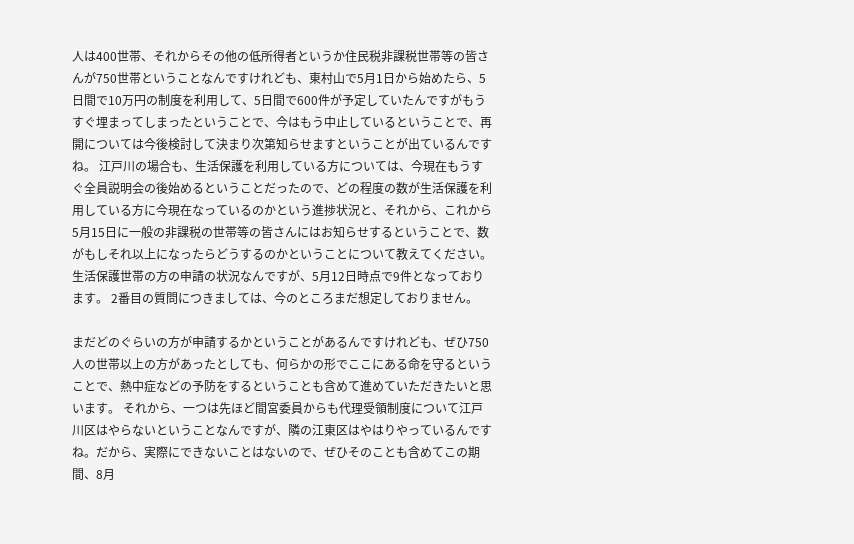人は400世帯、それからその他の低所得者というか住民税非課税世帯等の皆さんが750世帯ということなんですけれども、東村山で5月1日から始めたら、5日間で10万円の制度を利用して、5日間で600件が予定していたんですがもうすぐ埋まってしまったということで、今はもう中止しているということで、再開については今後検討して決まり次第知らせますということが出ているんですね。 江戸川の場合も、生活保護を利用している方については、今現在もうすぐ全員説明会の後始めるということだったので、どの程度の数が生活保護を利用している方に今現在なっているのかという進捗状況と、それから、これから5月15日に一般の非課税の世帯等の皆さんにはお知らせするということで、数がもしそれ以上になったらどうするのかということについて教えてください。
生活保護世帯の方の申請の状況なんですが、5月12日時点で9件となっております。 2番目の質問につきましては、今のところまだ想定しておりません。

まだどのぐらいの方が申請するかということがあるんですけれども、ぜひ750人の世帯以上の方があったとしても、何らかの形でここにある命を守るということで、熱中症などの予防をするということも含めて進めていただきたいと思います。 それから、一つは先ほど間宮委員からも代理受領制度について江戸川区はやらないということなんですが、隣の江東区はやはりやっているんですね。だから、実際にできないことはないので、ぜひそのことも含めてこの期間、8月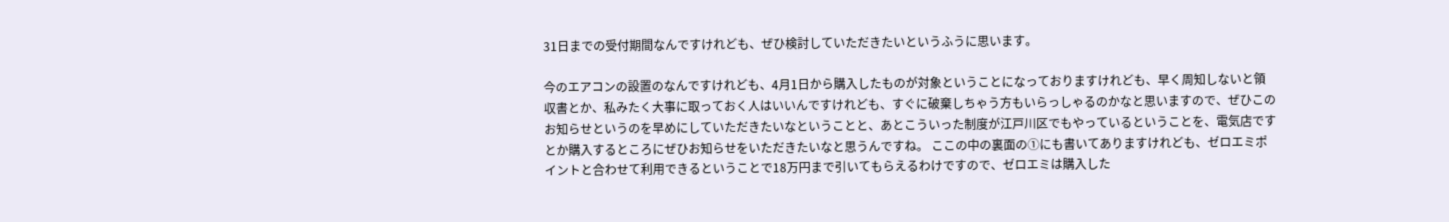31日までの受付期間なんですけれども、ぜひ検討していただきたいというふうに思います。

今のエアコンの設置のなんですけれども、4月1日から購入したものが対象ということになっておりますけれども、早く周知しないと領収書とか、私みたく大事に取っておく人はいいんですけれども、すぐに破棄しちゃう方もいらっしゃるのかなと思いますので、ぜひこのお知らせというのを早めにしていただきたいなということと、あとこういった制度が江戸川区でもやっているということを、電気店ですとか購入するところにぜひお知らせをいただきたいなと思うんですね。 ここの中の裏面の①にも書いてありますけれども、ゼロエミポイントと合わせて利用できるということで18万円まで引いてもらえるわけですので、ゼロエミは購入した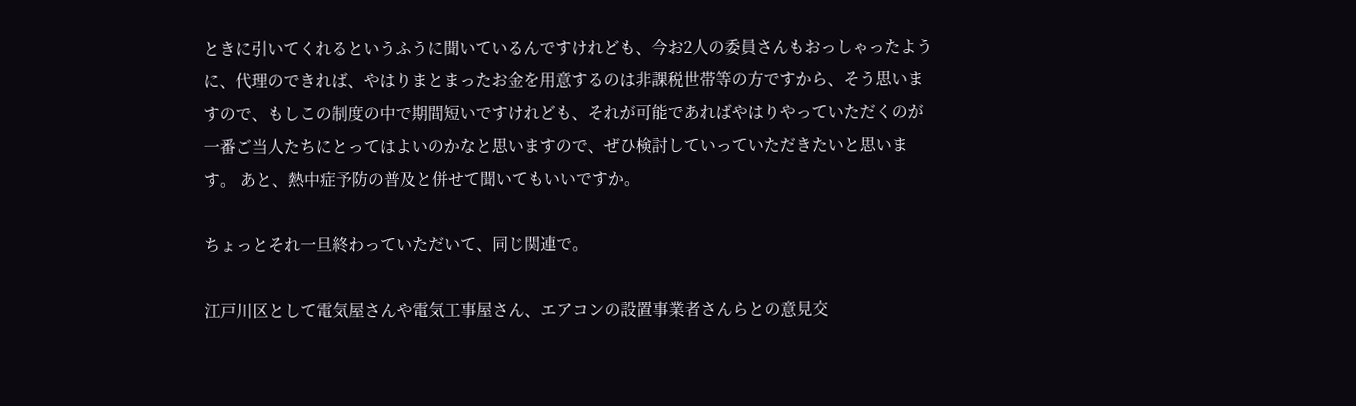ときに引いてくれるというふうに聞いているんですけれども、今お2人の委員さんもおっしゃったように、代理のできれば、やはりまとまったお金を用意するのは非課税世帯等の方ですから、そう思いますので、もしこの制度の中で期間短いですけれども、それが可能であればやはりやっていただくのが一番ご当人たちにとってはよいのかなと思いますので、ぜひ検討していっていただきたいと思います。 あと、熱中症予防の普及と併せて聞いてもいいですか。

ちょっとそれ一旦終わっていただいて、同じ関連で。

江戸川区として電気屋さんや電気工事屋さん、エアコンの設置事業者さんらとの意見交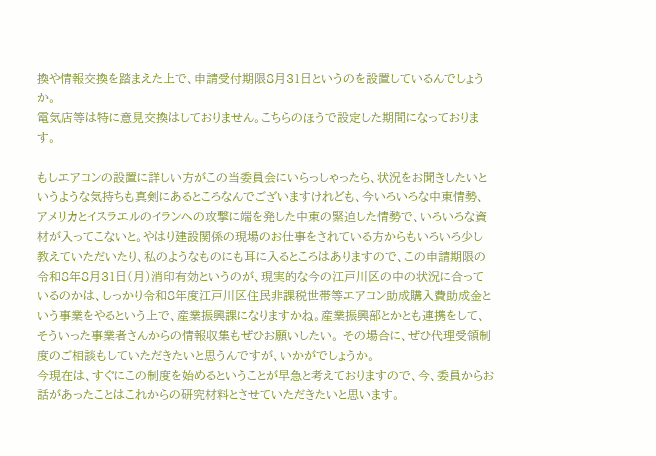換や情報交換を踏まえた上で、申請受付期限8月31日というのを設置しているんでしょうか。
電気店等は特に意見交換はしておりません。こちらのほうで設定した期間になっております。

もしエアコンの設置に詳しい方がこの当委員会にいらっしゃったら、状況をお聞きしたいというような気持ちも真剣にあるところなんでございますけれども、今いろいろな中東情勢、アメリカとイスラエルのイランへの攻撃に端を発した中東の緊迫した情勢で、いろいろな資材が入ってこないと。やはり建設関係の現場のお仕事をされている方からもいろいろ少し教えていただいたり、私のようなものにも耳に入るところはありますので、この申請期限の令和8年8月31日(月)消印有効というのが、現実的な今の江戸川区の中の状況に合っているのかは、しっかり令和8年度江戸川区住民非課税世帯等エアコン助成購入費助成金という事業をやるという上で、産業振興課になりますかね。産業振興部とかとも連携をして、そういった事業者さんからの情報収集もぜひお願いしたい。 その場合に、ぜひ代理受領制度のご相談もしていただきたいと思うんですが、いかがでしょうか。
今現在は、すぐにこの制度を始めるということが早急と考えておりますので、今、委員からお話があったことはこれからの研究材料とさせていただきたいと思います。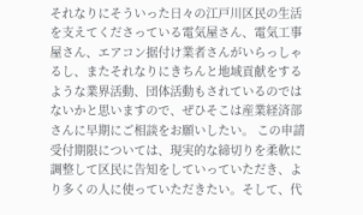それなりにそういった日々の江戸川区民の生活を支えてくださっている電気屋さん、電気工事屋さん、エアコン据付け業者さんがいらっしゃるし、またそれなりにきちんと地域貢献をするような業界活動、団体活動もされているのではないかと思いますので、ぜひそこは産業経済部さんに早期にご相談をお願いしたい。 この申請受付期限については、現実的な締切りを柔軟に調整して区民に告知をしていっていただき、より多くの人に使っていただきたい。そして、代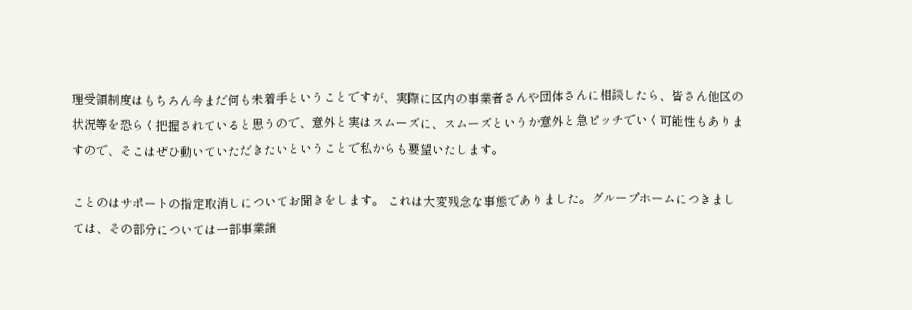理受領制度はもちろん今まだ何も未着手ということですが、実際に区内の事業者さんや団体さんに相談したら、皆さん他区の状況等を恐らく把握されていると思うので、意外と実はスムーズに、スムーズというか意外と急ピッチでいく可能性もありますので、そこはぜひ動いていただきたいということで私からも要望いたします。

ことのはサポートの指定取消しについてお聞きをします。 これは大変残念な事態でありました。グループホームにつきましては、その部分については一部事業譲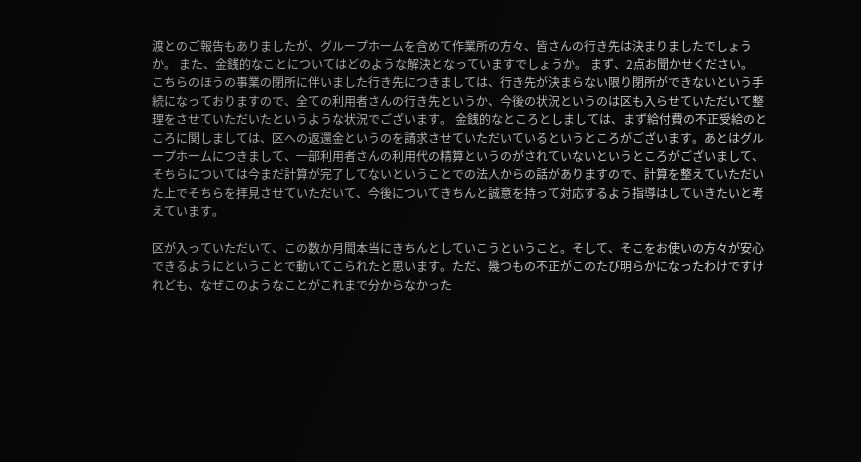渡とのご報告もありましたが、グループホームを含めて作業所の方々、皆さんの行き先は決まりましたでしょうか。 また、金銭的なことについてはどのような解決となっていますでしょうか。 まず、2点お聞かせください。
こちらのほうの事業の閉所に伴いました行き先につきましては、行き先が決まらない限り閉所ができないという手続になっておりますので、全ての利用者さんの行き先というか、今後の状況というのは区も入らせていただいて整理をさせていただいたというような状況でございます。 金銭的なところとしましては、まず給付費の不正受給のところに関しましては、区への返還金というのを請求させていただいているというところがございます。あとはグループホームにつきまして、一部利用者さんの利用代の精算というのがされていないというところがございまして、そちらについては今まだ計算が完了してないということでの法人からの話がありますので、計算を整えていただいた上でそちらを拝見させていただいて、今後についてきちんと誠意を持って対応するよう指導はしていきたいと考えています。

区が入っていただいて、この数か月間本当にきちんとしていこうということ。そして、そこをお使いの方々が安心できるようにということで動いてこられたと思います。ただ、幾つもの不正がこのたび明らかになったわけですけれども、なぜこのようなことがこれまで分からなかった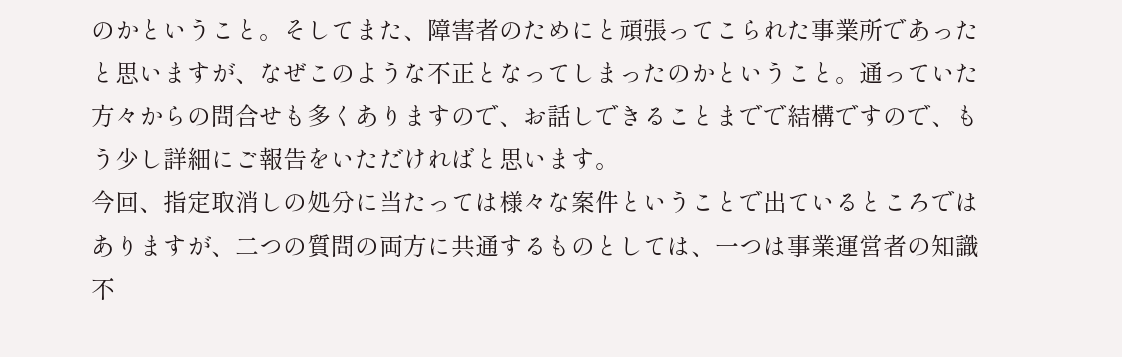のかということ。そしてまた、障害者のためにと頑張ってこられた事業所であったと思いますが、なぜこのような不正となってしまったのかということ。通っていた方々からの問合せも多くありますので、お話しできることまでで結構ですので、もう少し詳細にご報告をいただければと思います。
今回、指定取消しの処分に当たっては様々な案件ということで出ているところではありますが、二つの質問の両方に共通するものとしては、一つは事業運営者の知識不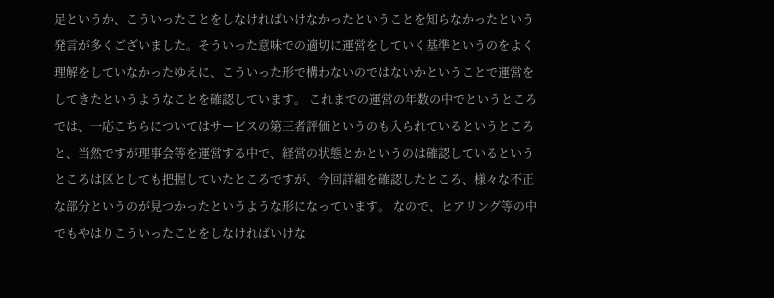足というか、こういったことをしなければいけなかったということを知らなかったという発言が多くございました。そういった意味での適切に運営をしていく基準というのをよく理解をしていなかったゆえに、こういった形で構わないのではないかということで運営をしてきたというようなことを確認しています。 これまでの運営の年数の中でというところでは、一応こちらについてはサービスの第三者評価というのも入られているというところと、当然ですが理事会等を運営する中で、経営の状態とかというのは確認しているというところは区としても把握していたところですが、今回詳細を確認したところ、様々な不正な部分というのが見つかったというような形になっています。 なので、ヒアリング等の中でもやはりこういったことをしなければいけな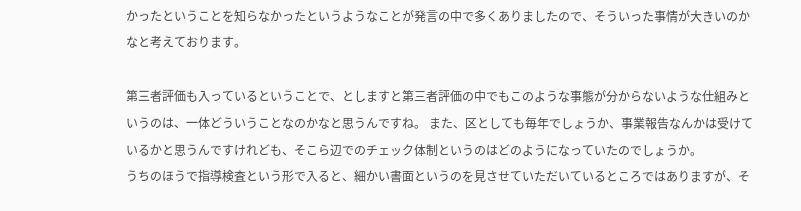かったということを知らなかったというようなことが発言の中で多くありましたので、そういった事情が大きいのかなと考えております。

第三者評価も入っているということで、としますと第三者評価の中でもこのような事態が分からないような仕組みというのは、一体どういうことなのかなと思うんですね。 また、区としても毎年でしょうか、事業報告なんかは受けているかと思うんですけれども、そこら辺でのチェック体制というのはどのようになっていたのでしょうか。
うちのほうで指導検査という形で入ると、細かい書面というのを見させていただいているところではありますが、そ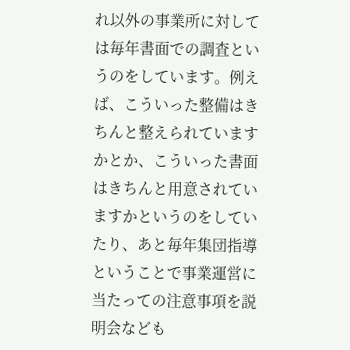れ以外の事業所に対しては毎年書面での調査というのをしています。例えば、こういった整備はきちんと整えられていますかとか、こういった書面はきちんと用意されていますかというのをしていたり、あと毎年集団指導ということで事業運営に当たっての注意事項を説明会なども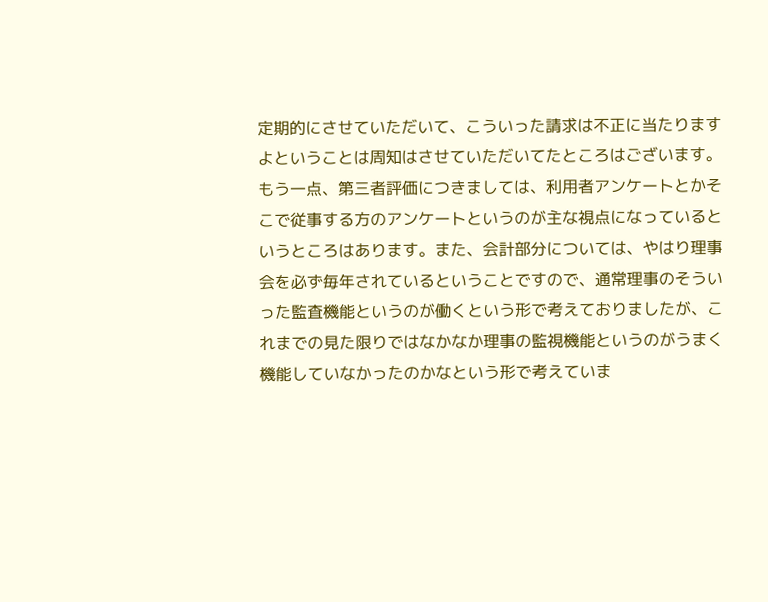定期的にさせていただいて、こういった請求は不正に当たりますよということは周知はさせていただいてたところはございます。 もう一点、第三者評価につきましては、利用者アンケートとかそこで従事する方のアンケートというのが主な視点になっているというところはあります。また、会計部分については、やはり理事会を必ず毎年されているということですので、通常理事のそういった監査機能というのが働くという形で考えておりましたが、これまでの見た限りではなかなか理事の監視機能というのがうまく機能していなかったのかなという形で考えていま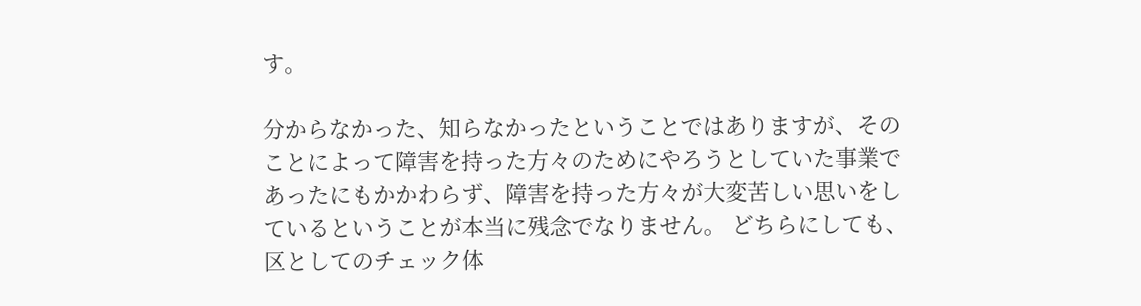す。

分からなかった、知らなかったということではありますが、そのことによって障害を持った方々のためにやろうとしていた事業であったにもかかわらず、障害を持った方々が大変苦しい思いをしているということが本当に残念でなりません。 どちらにしても、区としてのチェック体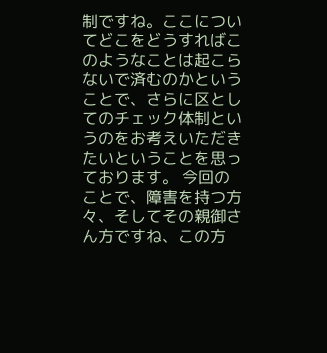制ですね。ここについてどこをどうすればこのようなことは起こらないで済むのかということで、さらに区としてのチェック体制というのをお考えいただきたいということを思っております。 今回のことで、障害を持つ方々、そしてその親御さん方ですね、この方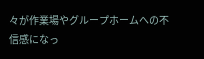々が作業場やグループホームへの不信感になっ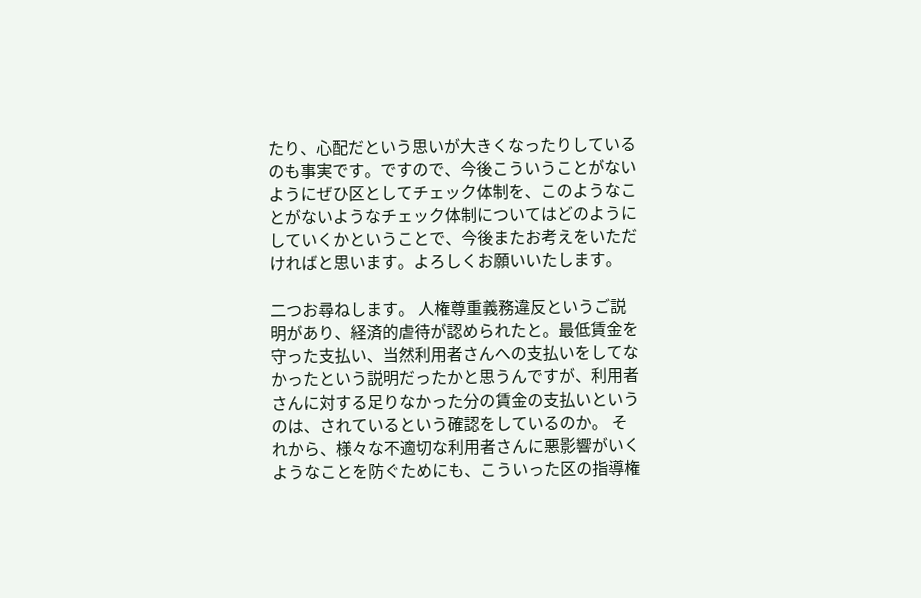たり、心配だという思いが大きくなったりしているのも事実です。ですので、今後こういうことがないようにぜひ区としてチェック体制を、このようなことがないようなチェック体制についてはどのようにしていくかということで、今後またお考えをいただければと思います。よろしくお願いいたします。

二つお尋ねします。 人権尊重義務違反というご説明があり、経済的虐待が認められたと。最低賃金を守った支払い、当然利用者さんへの支払いをしてなかったという説明だったかと思うんですが、利用者さんに対する足りなかった分の賃金の支払いというのは、されているという確認をしているのか。 それから、様々な不適切な利用者さんに悪影響がいくようなことを防ぐためにも、こういった区の指導権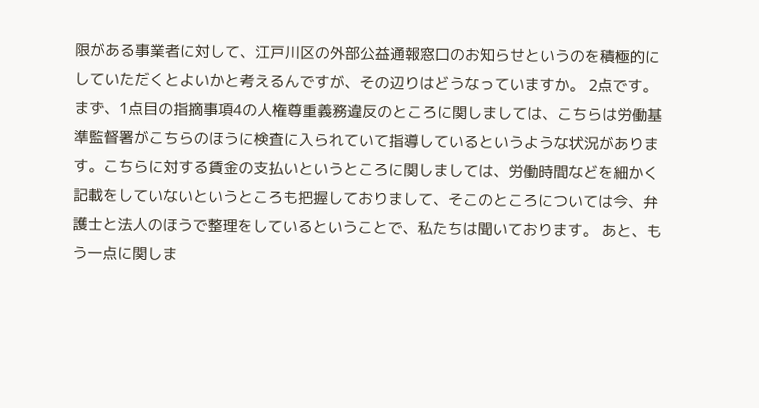限がある事業者に対して、江戸川区の外部公益通報窓口のお知らせというのを積極的にしていただくとよいかと考えるんですが、その辺りはどうなっていますか。 2点です。
まず、1点目の指摘事項4の人権尊重義務違反のところに関しましては、こちらは労働基準監督署がこちらのほうに検査に入られていて指導しているというような状況があります。こちらに対する賃金の支払いというところに関しましては、労働時間などを細かく記載をしていないというところも把握しておりまして、そこのところについては今、弁護士と法人のほうで整理をしているということで、私たちは聞いております。 あと、もう一点に関しま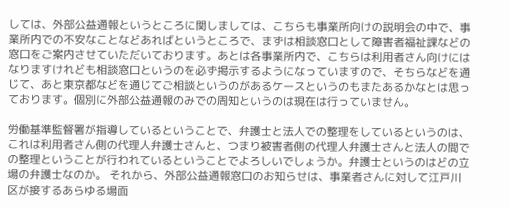しては、外部公益通報というところに関しましては、こちらも事業所向けの説明会の中で、事業所内での不安なことなどあればというところで、まずは相談窓口として障害者福祉課などの窓口をご案内させていただいております。あとは各事業所内で、こちらは利用者さん向けにはなりますけれども相談窓口というのを必ず掲示するようになっていますので、そちらなどを通じて、あと東京都などを通じてご相談というのがあるケースというのもまたあるかなとは思っております。個別に外部公益通報のみでの周知というのは現在は行っていません。

労働基準監督署が指導しているということで、弁護士と法人での整理をしているというのは、これは利用者さん側の代理人弁護士さんと、つまり被害者側の代理人弁護士さんと法人の間での整理ということが行われているということでよろしいでしょうか。弁護士というのはどの立場の弁護士なのか。 それから、外部公益通報窓口のお知らせは、事業者さんに対して江戸川区が接するあらゆる場面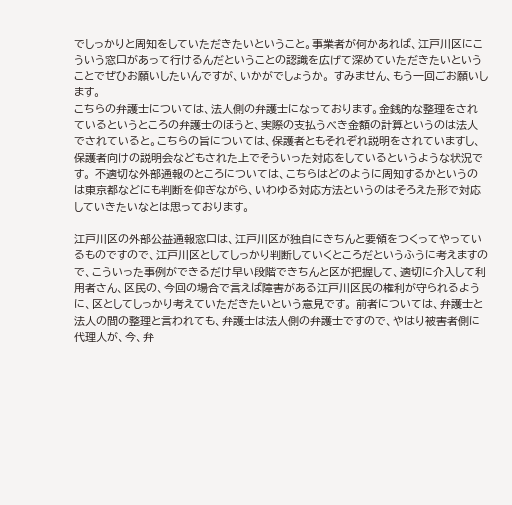でしっかりと周知をしていただきたいということ。事業者が何かあれば、江戸川区にこういう窓口があって行けるんだということの認識を広げて深めていただきたいということでぜひお願いしたいんですが、いかがでしょうか。 すみません、もう一回ごお願いします。
こちらの弁護士については、法人側の弁護士になっております。金銭的な整理をされているというところの弁護士のほうと、実際の支払うべき金額の計算というのは法人でされていると。こちらの旨については、保護者ともそれぞれ説明をされていますし、保護者向けの説明会などもされた上でそういった対応をしているというような状況です。 不適切な外部通報のところについては、こちらはどのように周知するかというのは東京都などにも判断を仰ぎながら、いわゆる対応方法というのはそろえた形で対応していきたいなとは思っております。

江戸川区の外部公益通報窓口は、江戸川区が独自にきちんと要領をつくってやっているものですので、江戸川区としてしっかり判断していくところだというふうに考えますので、こういった事例ができるだけ早い段階できちんと区が把握して、適切に介入して利用者さん、区民の、今回の場合で言えば障害がある江戸川区民の権利が守られるように、区としてしっかり考えていただきたいという意見です。 前者については、弁護士と法人の間の整理と言われても、弁護士は法人側の弁護士ですので、やはり被害者側に代理人が、今、弁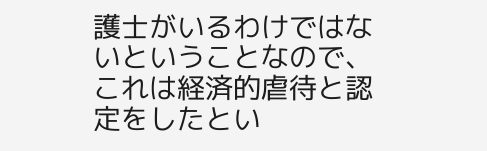護士がいるわけではないということなので、これは経済的虐待と認定をしたとい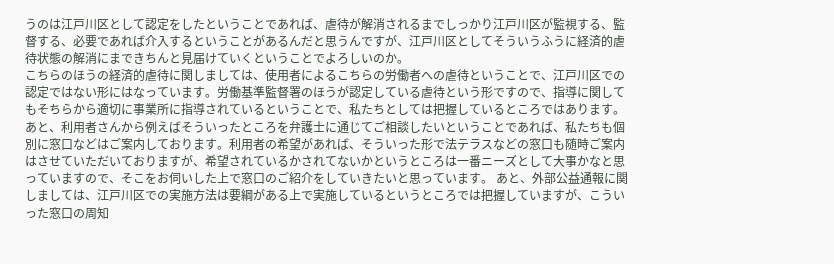うのは江戸川区として認定をしたということであれば、虐待が解消されるまでしっかり江戸川区が監視する、監督する、必要であれば介入するということがあるんだと思うんですが、江戸川区としてそういうふうに経済的虐待状態の解消にまできちんと見届けていくということでよろしいのか。
こちらのほうの経済的虐待に関しましては、使用者によるこちらの労働者への虐待ということで、江戸川区での認定ではない形にはなっています。労働基準監督署のほうが認定している虐待という形ですので、指導に関してもそちらから適切に事業所に指導されているということで、私たちとしては把握しているところではあります。 あと、利用者さんから例えばそういったところを弁護士に通じてご相談したいということであれば、私たちも個別に窓口などはご案内しております。利用者の希望があれば、そういった形で法テラスなどの窓口も随時ご案内はさせていただいておりますが、希望されているかされてないかというところは一番ニーズとして大事かなと思っていますので、そこをお伺いした上で窓口のご紹介をしていきたいと思っています。 あと、外部公益通報に関しましては、江戸川区での実施方法は要綱がある上で実施しているというところでは把握していますが、こういった窓口の周知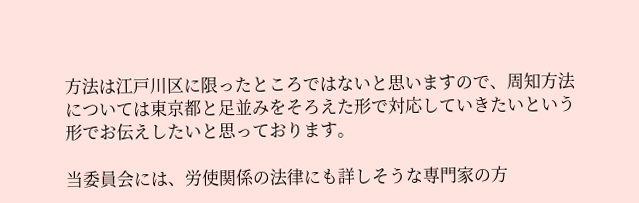方法は江戸川区に限ったところではないと思いますので、周知方法については東京都と足並みをそろえた形で対応していきたいという形でお伝えしたいと思っております。

当委員会には、労使関係の法律にも詳しそうな専門家の方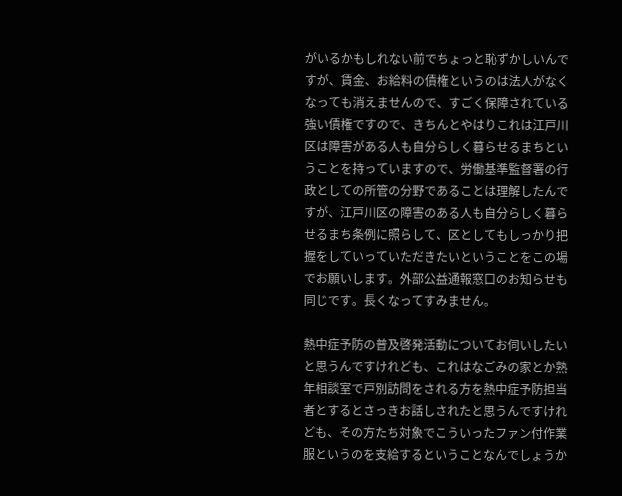がいるかもしれない前でちょっと恥ずかしいんですが、賃金、お給料の債権というのは法人がなくなっても消えませんので、すごく保障されている強い債権ですので、きちんとやはりこれは江戸川区は障害がある人も自分らしく暮らせるまちということを持っていますので、労働基準監督署の行政としての所管の分野であることは理解したんですが、江戸川区の障害のある人も自分らしく暮らせるまち条例に照らして、区としてもしっかり把握をしていっていただきたいということをこの場でお願いします。外部公益通報窓口のお知らせも同じです。長くなってすみません。

熱中症予防の普及啓発活動についてお伺いしたいと思うんですけれども、これはなごみの家とか熟年相談室で戸別訪問をされる方を熱中症予防担当者とするとさっきお話しされたと思うんですけれども、その方たち対象でこういったファン付作業服というのを支給するということなんでしょうか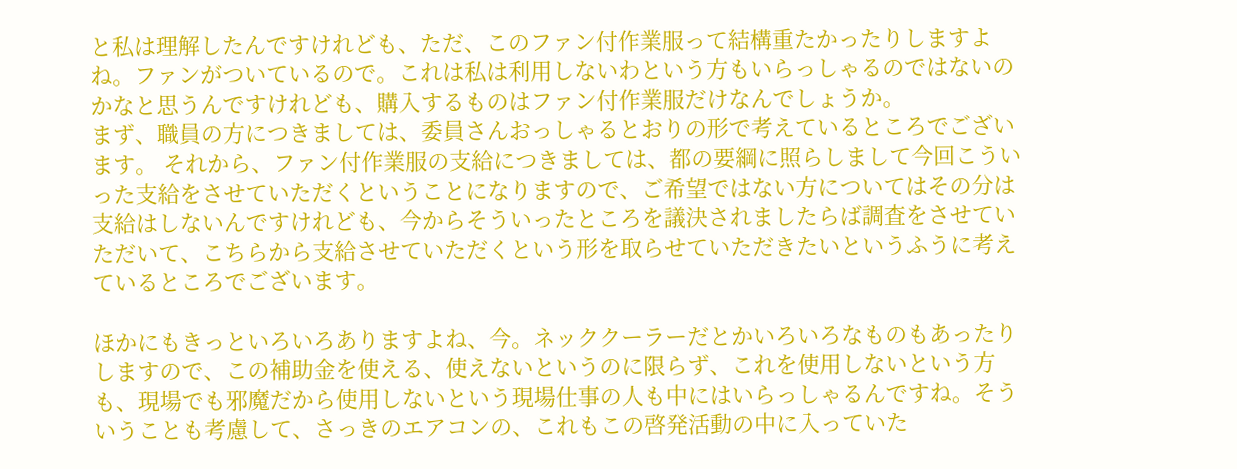と私は理解したんですけれども、ただ、このファン付作業服って結構重たかったりしますよね。ファンがついているので。これは私は利用しないわという方もいらっしゃるのではないのかなと思うんですけれども、購入するものはファン付作業服だけなんでしょうか。
まず、職員の方につきましては、委員さんおっしゃるとおりの形で考えているところでございます。 それから、ファン付作業服の支給につきましては、都の要綱に照らしまして今回こういった支給をさせていただくということになりますので、ご希望ではない方についてはその分は支給はしないんですけれども、今からそういったところを議決されましたらば調査をさせていただいて、こちらから支給させていただくという形を取らせていただきたいというふうに考えているところでございます。

ほかにもきっといろいろありますよね、今。ネッククーラーだとかいろいろなものもあったりしますので、この補助金を使える、使えないというのに限らず、これを使用しないという方も、現場でも邪魔だから使用しないという現場仕事の人も中にはいらっしゃるんですね。そういうことも考慮して、さっきのエアコンの、これもこの啓発活動の中に入っていた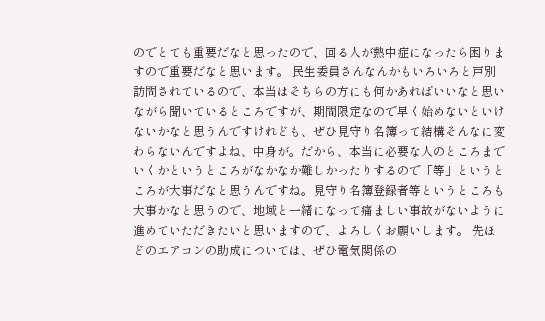のでとても重要だなと思ったので、回る人が熱中症になったら困りますので重要だなと思います。 民生委員さんなんかもいろいろと戸別訪問されているので、本当はそちらの方にも何かあればいいなと思いながら聞いているところですが、期間限定なので早く始めないといけないかなと思うんですけれども、ぜひ見守り名簿って結構そんなに変わらないんですよね、中身が。だから、本当に必要な人のところまでいくかというところがなかなか難しかったりするので「等」というところが大事だなと思うんですね。見守り名簿登録者等というところも大事かなと思うので、地域と一緒になって痛ましい事故がないように進めていただきたいと思いますので、よろしくお願いします。 先ほどのエアコンの助成については、ぜひ電気関係の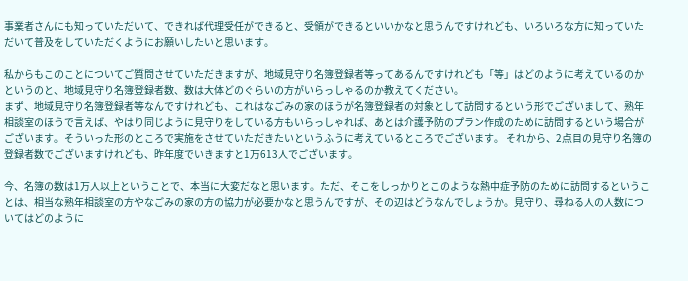事業者さんにも知っていただいて、できれば代理受任ができると、受領ができるといいかなと思うんですけれども、いろいろな方に知っていただいて普及をしていただくようにお願いしたいと思います。

私からもこのことについてご質問させていただきますが、地域見守り名簿登録者等ってあるんですけれども「等」はどのように考えているのかというのと、地域見守り名簿登録者数、数は大体どのぐらいの方がいらっしゃるのか教えてください。
まず、地域見守り名簿登録者等なんですけれども、これはなごみの家のほうが名簿登録者の対象として訪問するという形でございまして、熟年相談室のほうで言えば、やはり同じように見守りをしている方もいらっしゃれば、あとは介護予防のプラン作成のために訪問するという場合がございます。そういった形のところで実施をさせていただきたいというふうに考えているところでございます。 それから、2点目の見守り名簿の登録者数でございますけれども、昨年度でいきますと1万613人でございます。

今、名簿の数は1万人以上ということで、本当に大変だなと思います。ただ、そこをしっかりとこのような熱中症予防のために訪問するということは、相当な熟年相談室の方やなごみの家の方の協力が必要かなと思うんですが、その辺はどうなんでしょうか。見守り、尋ねる人の人数についてはどのように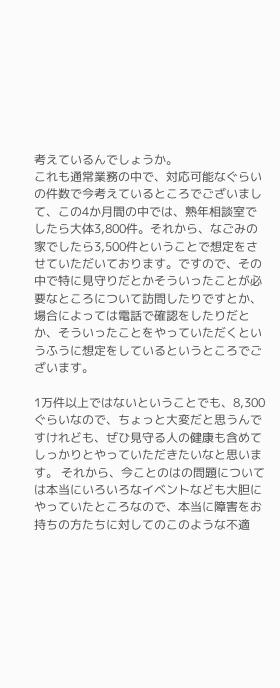考えているんでしょうか。
これも通常業務の中で、対応可能なぐらいの件数で今考えているところでございまして、この4か月間の中では、熟年相談室でしたら大体3,800件。それから、なごみの家でしたら3,500件ということで想定をさせていただいております。ですので、その中で特に見守りだとかそういったことが必要なところについて訪問したりですとか、場合によっては電話で確認をしたりだとか、そういったことをやっていただくというふうに想定をしているというところでございます。

1万件以上ではないということでも、8,300ぐらいなので、ちょっと大変だと思うんですけれども、ぜひ見守る人の健康も含めてしっかりとやっていただきたいなと思います。 それから、今ことのはの問題については本当にいろいろなイベントなども大胆にやっていたところなので、本当に障害をお持ちの方たちに対してのこのような不適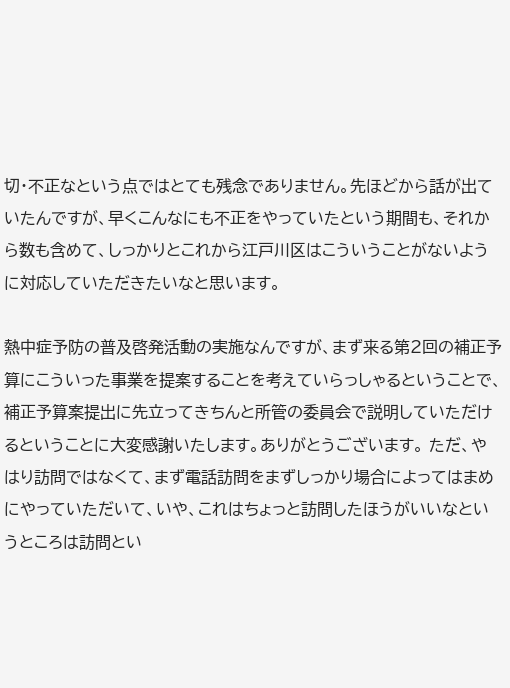切・不正なという点ではとても残念でありません。先ほどから話が出ていたんですが、早くこんなにも不正をやっていたという期間も、それから数も含めて、しっかりとこれから江戸川区はこういうことがないように対応していただきたいなと思います。

熱中症予防の普及啓発活動の実施なんですが、まず来る第2回の補正予算にこういった事業を提案することを考えていらっしゃるということで、補正予算案提出に先立ってきちんと所管の委員会で説明していただけるということに大変感謝いたします。ありがとうございます。 ただ、やはり訪問ではなくて、まず電話訪問をまずしっかり場合によってはまめにやっていただいて、いや、これはちょっと訪問したほうがいいなというところは訪問とい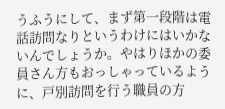うふうにして、まず第一段階は電話訪問なりというわけにはいかないんでしょうか。やはりほかの委員さん方もおっしゃっているように、戸別訪問を行う職員の方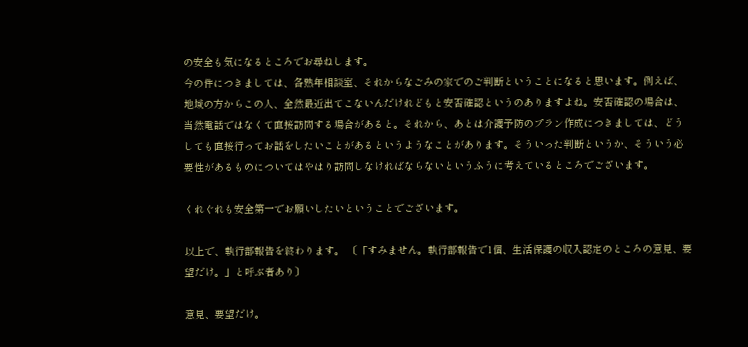の安全も気になるところでお尋ねします。
今の件につきましては、各熟年相談室、それからなごみの家でのご判断ということになると思います。例えば、地域の方からこの人、全然最近出てこないんだけれどもと安否確認というのありますよね。安否確認の場合は、当然電話ではなくて直接訪問する場合があると。それから、あとは介護予防のプラン作成につきましては、どうしても直接行ってお話をしたいことがあるというようなことがあります。そういった判断というか、そういう必要性があるものについてはやはり訪問しなければならないというふうに考えているところでございます。

くれぐれも安全第一でお願いしたいということでございます。

以上で、執行部報告を終わります。 〔「すみません。執行部報告で1個、生活保護の収入認定のところの意見、要望だけ。」と呼ぶ者あり〕

意見、要望だけ。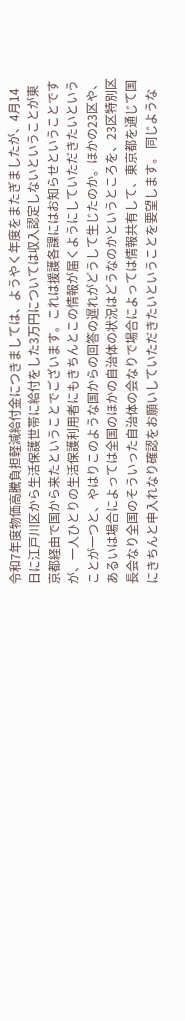令和7年度物価高騰負担軽減給付金につきましては、ようやく年度をまたぎましたが、4月14日に江戸川区から生活保護世帯に給付をした3万円については収入認定しないということが東京都経由で国から来たということでございます。これは援護各課にはお知らせということですが、一人ひとりの生活保護利用者にもきちんとこの情報が届くようにしていただきたいということが一つと、やはりこのような国からの回答の遅れがどうして生じたのか。ほかの23区や、あるいは場合によっては全国のほかの自治体の状況はどうなのかというところを、23区特別区長会なり全国のそういった自治体の会なりで場合によっては情報共有して、東京都を通じて国にきちんと申入れなり確認をお願いしていただきたいということを要望します。 同じような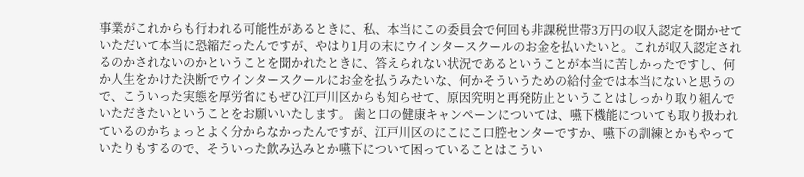事業がこれからも行われる可能性があるときに、私、本当にこの委員会で何回も非課税世帯3万円の収入認定を聞かせていただいて本当に恐縮だったんですが、やはり1月の末にウインタースクールのお金を払いたいと。これが収入認定されるのかされないのかということを聞かれたときに、答えられない状況であるということが本当に苦しかったですし、何か人生をかけた決断でウインタースクールにお金を払うみたいな、何かそういうための給付金では本当にないと思うので、こういった実態を厚労省にもぜひ江戸川区からも知らせて、原因究明と再発防止ということはしっかり取り組んでいただきたいということをお願いいたします。 歯と口の健康キャンペーンについては、嚥下機能についても取り扱われているのかちょっとよく分からなかったんですが、江戸川区のにこにこ口腔センターですか、嚥下の訓練とかもやっていたりもするので、そういった飲み込みとか嚥下について困っていることはこうい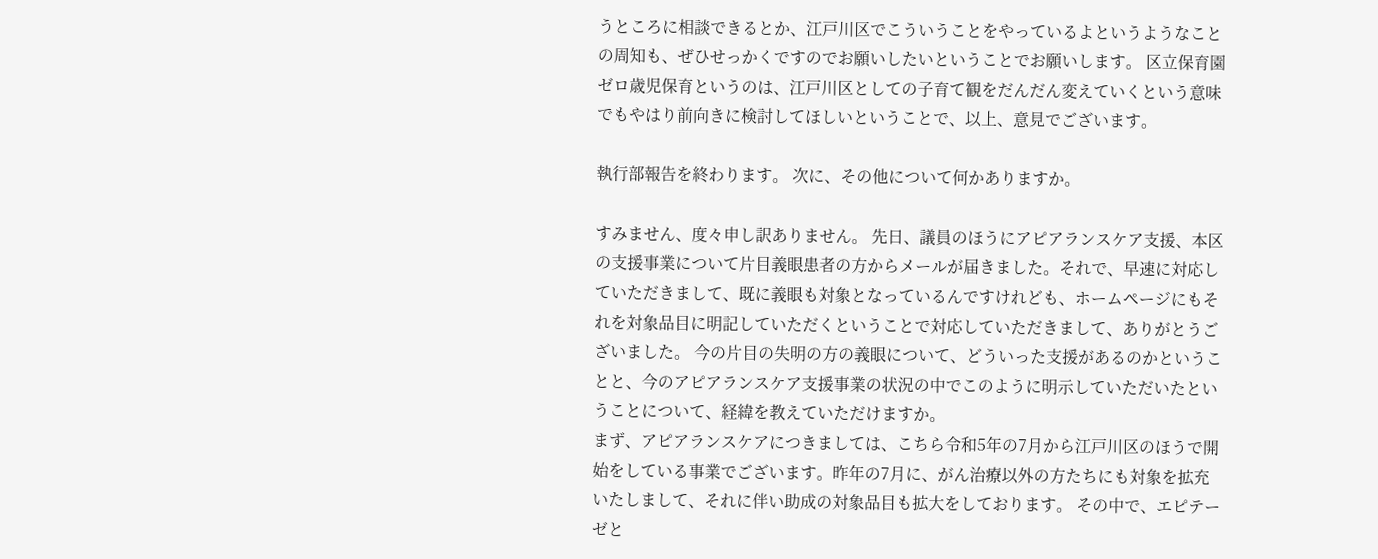うところに相談できるとか、江戸川区でこういうことをやっているよというようなことの周知も、ぜひせっかくですのでお願いしたいということでお願いします。 区立保育園ゼロ歳児保育というのは、江戸川区としての子育て観をだんだん変えていくという意味でもやはり前向きに検討してほしいということで、以上、意見でございます。

執行部報告を終わります。 次に、その他について何かありますか。

すみません、度々申し訳ありません。 先日、議員のほうにアピアランスケア支援、本区の支援事業について片目義眼患者の方からメールが届きました。それで、早速に対応していただきまして、既に義眼も対象となっているんですけれども、ホームページにもそれを対象品目に明記していただくということで対応していただきまして、ありがとうございました。 今の片目の失明の方の義眼について、どういった支援があるのかということと、今のアピアランスケア支援事業の状況の中でこのように明示していただいたということについて、経緯を教えていただけますか。
まず、アピアランスケアにつきましては、こちら令和5年の7月から江戸川区のほうで開始をしている事業でございます。昨年の7月に、がん治療以外の方たちにも対象を拡充いたしまして、それに伴い助成の対象品目も拡大をしております。 その中で、エピテーゼと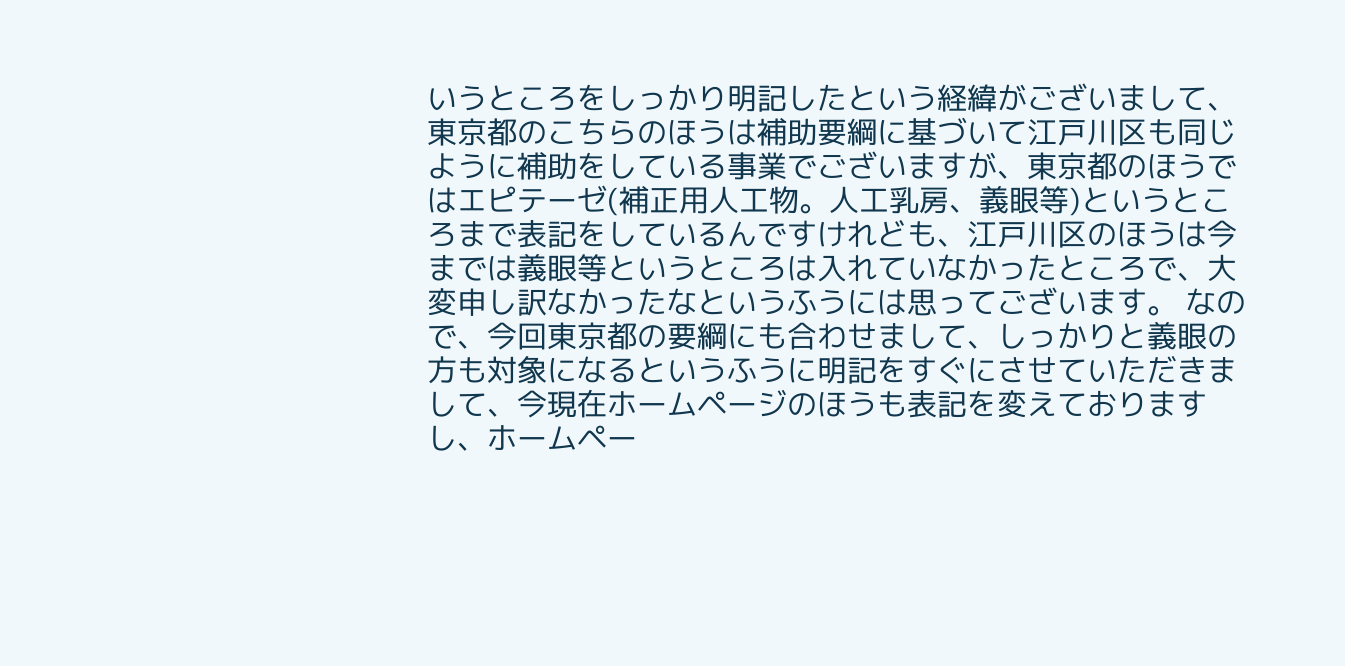いうところをしっかり明記したという経緯がございまして、東京都のこちらのほうは補助要綱に基づいて江戸川区も同じように補助をしている事業でございますが、東京都のほうではエピテーゼ(補正用人工物。人工乳房、義眼等)というところまで表記をしているんですけれども、江戸川区のほうは今までは義眼等というところは入れていなかったところで、大変申し訳なかったなというふうには思ってございます。 なので、今回東京都の要綱にも合わせまして、しっかりと義眼の方も対象になるというふうに明記をすぐにさせていただきまして、今現在ホームページのほうも表記を変えておりますし、ホームペー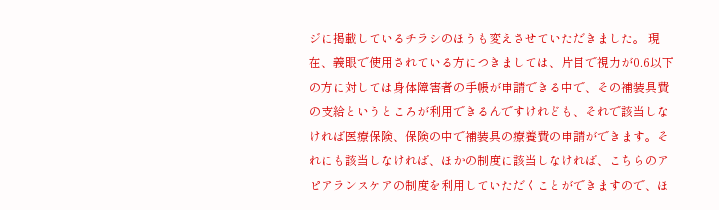ジに掲載しているチラシのほうも変えさせていただきました。 現在、義眼で使用されている方につきましては、片目で視力が0.6以下の方に対しては身体障害者の手帳が申請できる中で、その補装具費の支給というところが利用できるんですけれども、それで該当しなければ医療保険、保険の中で補装具の療養費の申請ができます。それにも該当しなければ、ほかの制度に該当しなければ、こちらのアピアランスケアの制度を利用していただくことができますので、ほ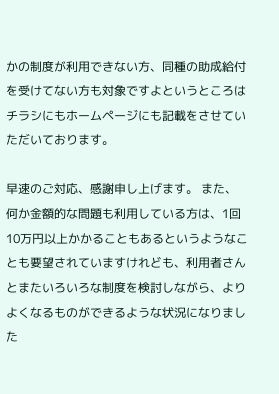かの制度が利用できない方、同種の助成給付を受けてない方も対象ですよというところはチラシにもホームページにも記載をさせていただいております。

早速のご対応、感謝申し上げます。 また、何か金額的な問題も利用している方は、1回10万円以上かかることもあるというようなことも要望されていますけれども、利用者さんとまたいろいろな制度を検討しながら、よりよくなるものができるような状況になりました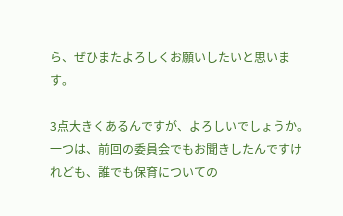ら、ぜひまたよろしくお願いしたいと思います。

3点大きくあるんですが、よろしいでしょうか。 一つは、前回の委員会でもお聞きしたんですけれども、誰でも保育についての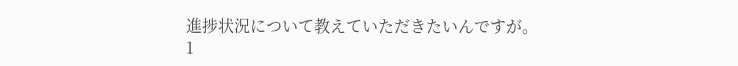進捗状況について教えていただきたいんですが。 1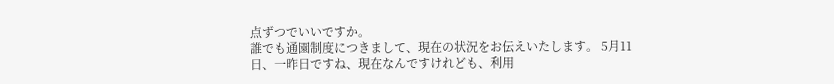点ずつでいいですか。
誰でも通園制度につきまして、現在の状況をお伝えいたします。 5月11日、一昨日ですね、現在なんですけれども、利用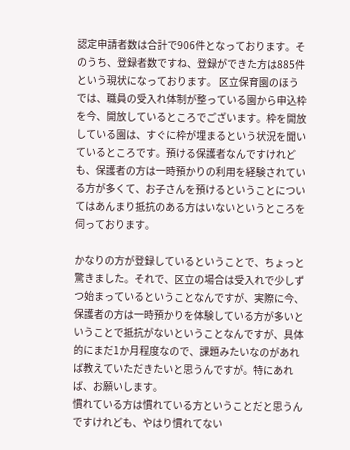認定申請者数は合計で906件となっております。そのうち、登録者数ですね、登録ができた方は885件という現状になっております。 区立保育園のほうでは、職員の受入れ体制が整っている園から申込枠を今、開放しているところでございます。枠を開放している園は、すぐに枠が埋まるという状況を聞いているところです。預ける保護者なんですけれども、保護者の方は一時預かりの利用を経験されている方が多くて、お子さんを預けるということについてはあんまり抵抗のある方はいないというところを伺っております。

かなりの方が登録しているということで、ちょっと驚きました。それで、区立の場合は受入れで少しずつ始まっているということなんですが、実際に今、保護者の方は一時預かりを体験している方が多いということで抵抗がないということなんですが、具体的にまだ1か月程度なので、課題みたいなのがあれば教えていただきたいと思うんですが。特にあれば、お願いします。
慣れている方は慣れている方ということだと思うんですけれども、やはり慣れてない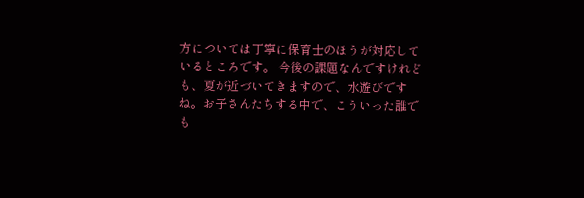方については丁寧に保育士のほうが対応しているところです。 今後の課題なんですけれども、夏が近づいてきますので、水遊びですね。お子さんたちする中で、こういった誰でも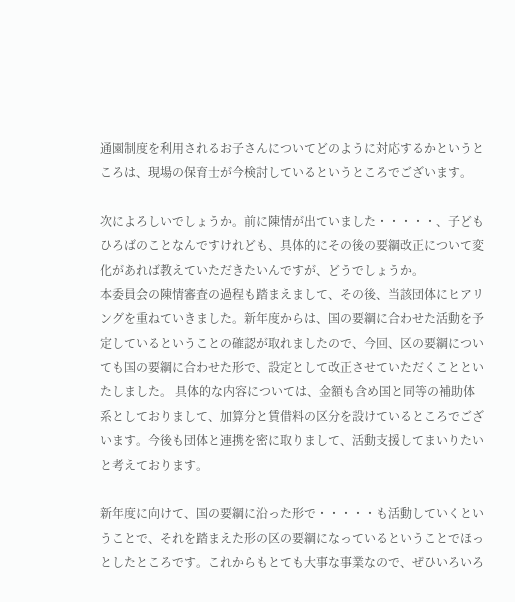通園制度を利用されるお子さんについてどのように対応するかというところは、現場の保育士が今検討しているというところでございます。

次によろしいでしょうか。前に陳情が出ていました・・・・・、子どもひろばのことなんですけれども、具体的にその後の要綱改正について変化があれば教えていただきたいんですが、どうでしょうか。
本委員会の陳情審査の過程も踏まえまして、その後、当該団体にヒアリングを重ねていきました。新年度からは、国の要綱に合わせた活動を予定しているということの確認が取れましたので、今回、区の要綱についても国の要綱に合わせた形で、設定として改正させていただくことといたしました。 具体的な内容については、金額も含め国と同等の補助体系としておりまして、加算分と賃借料の区分を設けているところでございます。今後も団体と連携を密に取りまして、活動支援してまいりたいと考えております。

新年度に向けて、国の要綱に沿った形で・・・・・も活動していくということで、それを踏まえた形の区の要綱になっているということでほっとしたところです。これからもとても大事な事業なので、ぜひいろいろ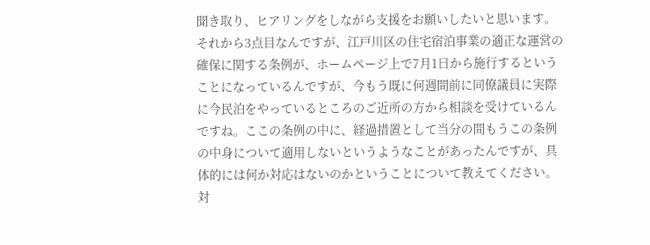聞き取り、ヒアリングをしながら支援をお願いしたいと思います。 それから3点目なんですが、江戸川区の住宅宿泊事業の適正な運営の確保に関する条例が、ホームページ上で7月1日から施行するということになっているんですが、今もう既に何週間前に同僚議員に実際に今民泊をやっているところのご近所の方から相談を受けているんですね。ここの条例の中に、経過措置として当分の間もうこの条例の中身について適用しないというようなことがあったんですが、具体的には何か対応はないのかということについて教えてください。
対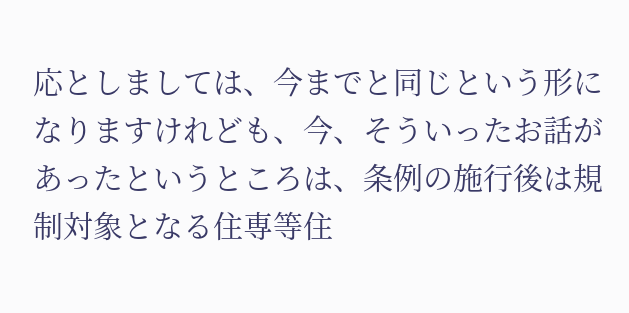応としましては、今までと同じという形になりますけれども、今、そういったお話があったというところは、条例の施行後は規制対象となる住専等住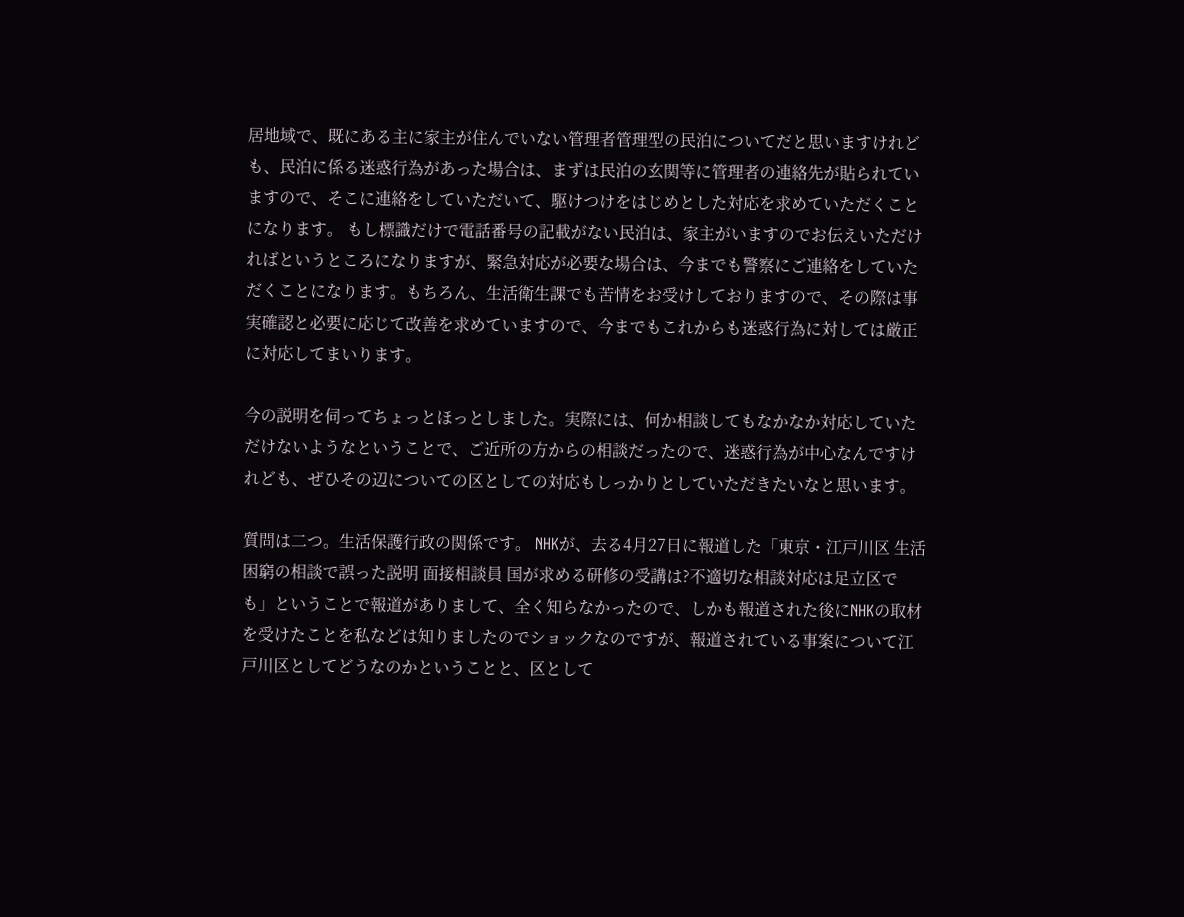居地域で、既にある主に家主が住んでいない管理者管理型の民泊についてだと思いますけれども、民泊に係る迷惑行為があった場合は、まずは民泊の玄関等に管理者の連絡先が貼られていますので、そこに連絡をしていただいて、駆けつけをはじめとした対応を求めていただくことになります。 もし標識だけで電話番号の記載がない民泊は、家主がいますのでお伝えいただければというところになりますが、緊急対応が必要な場合は、今までも警察にご連絡をしていただくことになります。もちろん、生活衛生課でも苦情をお受けしておりますので、その際は事実確認と必要に応じて改善を求めていますので、今までもこれからも迷惑行為に対しては厳正に対応してまいります。

今の説明を伺ってちょっとほっとしました。実際には、何か相談してもなかなか対応していただけないようなということで、ご近所の方からの相談だったので、迷惑行為が中心なんですけれども、ぜひその辺についての区としての対応もしっかりとしていただきたいなと思います。

質問は二つ。生活保護行政の関係です。 NHKが、去る4月27日に報道した「東京・江戸川区 生活困窮の相談で誤った説明 面接相談員 国が求める研修の受講は?不適切な相談対応は足立区でも」ということで報道がありまして、全く知らなかったので、しかも報道された後にNHKの取材を受けたことを私などは知りましたのでショックなのですが、報道されている事案について江戸川区としてどうなのかということと、区として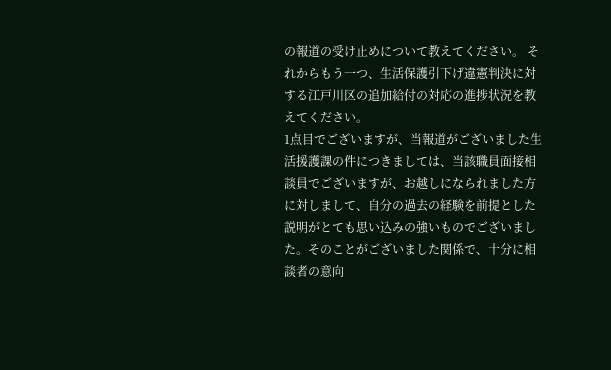の報道の受け止めについて教えてください。 それからもう一つ、生活保護引下げ違憲判決に対する江戸川区の追加給付の対応の進捗状況を教えてください。
1点目でございますが、当報道がございました生活援護課の件につきましては、当該職員面接相談員でございますが、お越しになられました方に対しまして、自分の過去の経験を前提とした説明がとても思い込みの強いものでございました。そのことがございました関係で、十分に相談者の意向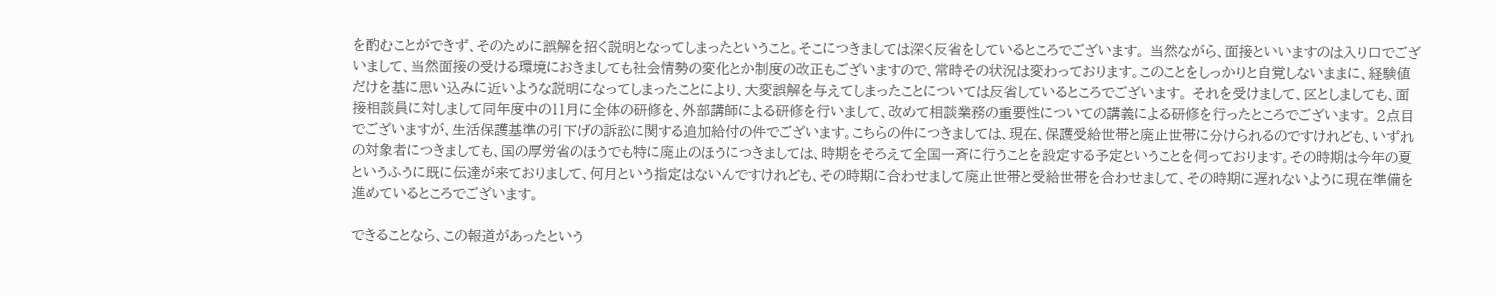を酌むことができず、そのために誤解を招く説明となってしまったということ。そこにつきましては深く反省をしているところでございます。 当然ながら、面接といいますのは入り口でございまして、当然面接の受ける環境におきましても社会情勢の変化とか制度の改正もございますので、常時その状況は変わっております。このことをしっかりと自覚しないままに、経験値だけを基に思い込みに近いような説明になってしまったことにより、大変誤解を与えてしまったことについては反省しているところでございます。 それを受けまして、区としましても、面接相談員に対しまして同年度中の11月に全体の研修を、外部講師による研修を行いまして、改めて相談業務の重要性についての講義による研修を行ったところでございます。 2点目でございますが、生活保護基準の引下げの訴訟に関する追加給付の件でございます。こちらの件につきましては、現在、保護受給世帯と廃止世帯に分けられるのですけれども、いずれの対象者につきましても、国の厚労省のほうでも特に廃止のほうにつきましては、時期をそろえて全国一斉に行うことを設定する予定ということを伺っております。その時期は今年の夏というふうに既に伝達が来ておりまして、何月という指定はないんですけれども、その時期に合わせまして廃止世帯と受給世帯を合わせまして、その時期に遅れないように現在準備を進めているところでございます。

できることなら、この報道があったという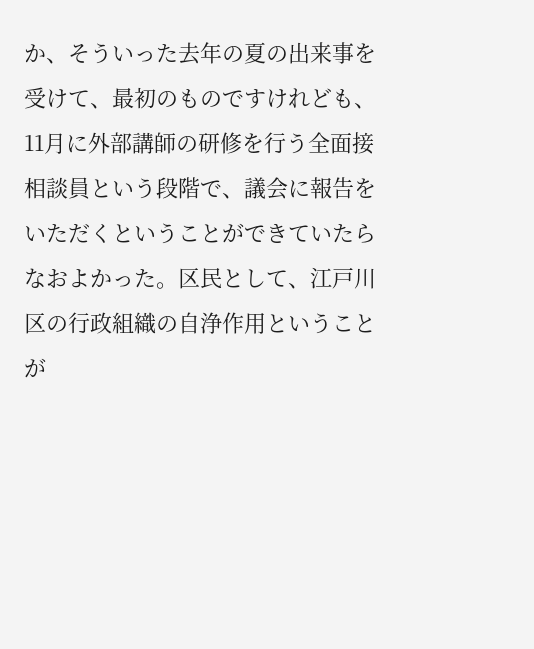か、そういった去年の夏の出来事を受けて、最初のものですけれども、11月に外部講師の研修を行う全面接相談員という段階で、議会に報告をいただくということができていたらなおよかった。区民として、江戸川区の行政組織の自浄作用ということが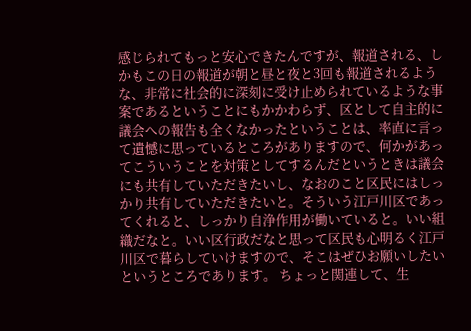感じられてもっと安心できたんですが、報道される、しかもこの日の報道が朝と昼と夜と3回も報道されるような、非常に社会的に深刻に受け止められているような事案であるということにもかかわらず、区として自主的に議会への報告も全くなかったということは、率直に言って遺憾に思っているところがありますので、何かがあってこういうことを対策としてするんだというときは議会にも共有していただきたいし、なおのこと区民にはしっかり共有していただきたいと。そういう江戸川区であってくれると、しっかり自浄作用が働いていると。いい組織だなと。いい区行政だなと思って区民も心明るく江戸川区で暮らしていけますので、そこはぜひお願いしたいというところであります。 ちょっと関連して、生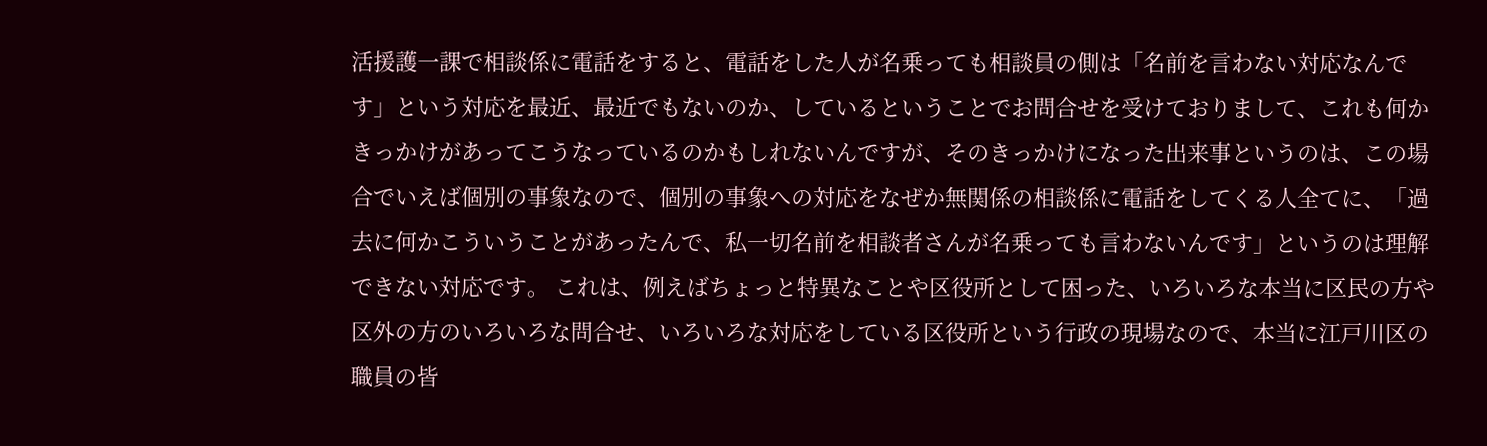活援護一課で相談係に電話をすると、電話をした人が名乗っても相談員の側は「名前を言わない対応なんです」という対応を最近、最近でもないのか、しているということでお問合せを受けておりまして、これも何かきっかけがあってこうなっているのかもしれないんですが、そのきっかけになった出来事というのは、この場合でいえば個別の事象なので、個別の事象への対応をなぜか無関係の相談係に電話をしてくる人全てに、「過去に何かこういうことがあったんで、私一切名前を相談者さんが名乗っても言わないんです」というのは理解できない対応です。 これは、例えばちょっと特異なことや区役所として困った、いろいろな本当に区民の方や区外の方のいろいろな問合せ、いろいろな対応をしている区役所という行政の現場なので、本当に江戸川区の職員の皆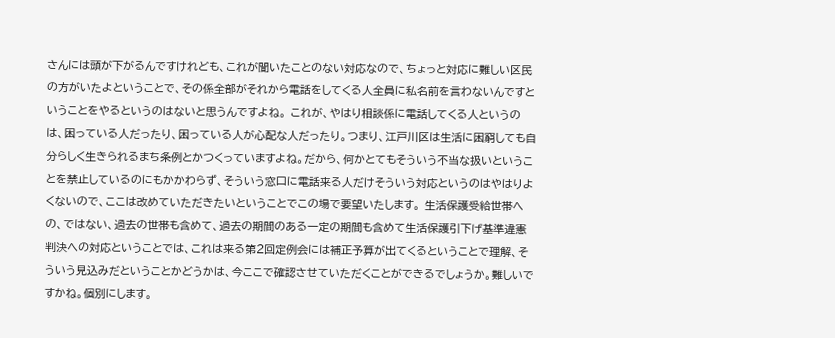さんには頭が下がるんですけれども、これが聞いたことのない対応なので、ちょっと対応に難しい区民の方がいたよということで、その係全部がそれから電話をしてくる人全員に私名前を言わないんですということをやるというのはないと思うんですよね。 これが、やはり相談係に電話してくる人というのは、困っている人だったり、困っている人が心配な人だったり。つまり、江戸川区は生活に困窮しても自分らしく生きられるまち条例とかつくっていますよね。だから、何かとてもそういう不当な扱いということを禁止しているのにもかかわらず、そういう窓口に電話来る人だけそういう対応というのはやはりよくないので、ここは改めていただきたいということでこの場で要望いたします。 生活保護受給世帯への、ではない、過去の世帯も含めて、過去の期間のある一定の期間も含めて生活保護引下げ基準違憲判決への対応ということでは、これは来る第2回定例会には補正予算が出てくるということで理解、そういう見込みだということかどうかは、今ここで確認させていただくことができるでしょうか。難しいですかね。個別にします。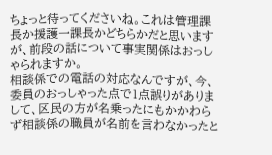ちょっと待ってくださいね。これは管理課長か援護一課長かどちらかだと思いますが、前段の話について事実関係はおっしゃられますか。
相談係での電話の対応なんですが、今、委員のおっしゃった点で1点誤りがありまして、区民の方が名乗ったにもかかわらず相談係の職員が名前を言わなかったと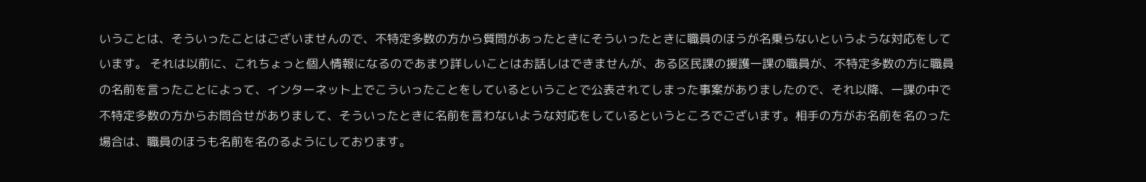いうことは、そういったことはございませんので、不特定多数の方から質問があったときにそういったときに職員のほうが名乗らないというような対応をしています。 それは以前に、これちょっと個人情報になるのであまり詳しいことはお話しはできませんが、ある区民課の援護一課の職員が、不特定多数の方に職員の名前を言ったことによって、インターネット上でこういったことをしているということで公表されてしまった事案がありましたので、それ以降、一課の中で不特定多数の方からお問合せがありまして、そういったときに名前を言わないような対応をしているというところでございます。相手の方がお名前を名のった場合は、職員のほうも名前を名のるようにしております。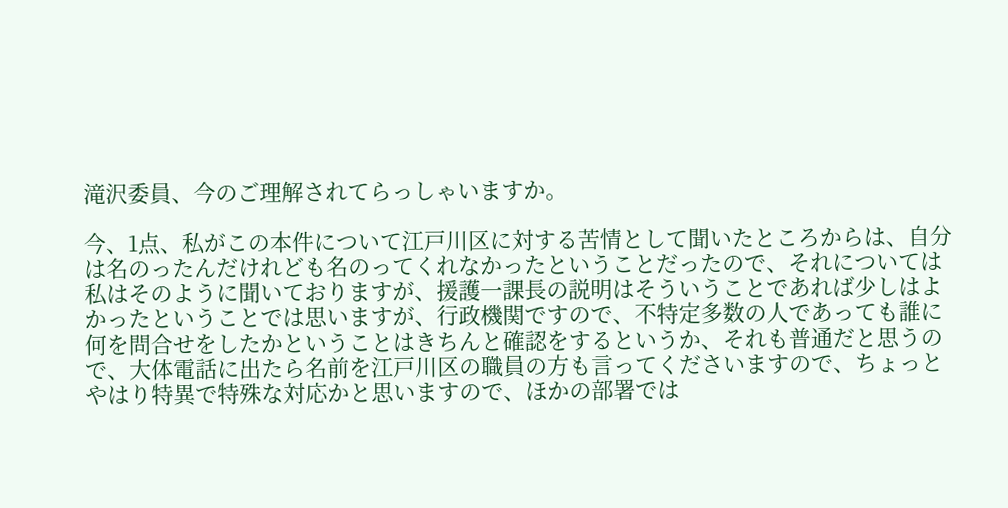滝沢委員、今のご理解されてらっしゃいますか。

今、1点、私がこの本件について江戸川区に対する苦情として聞いたところからは、自分は名のったんだけれども名のってくれなかったということだったので、それについては私はそのように聞いておりますが、援護一課長の説明はそういうことであれば少しはよかったということでは思いますが、行政機関ですので、不特定多数の人であっても誰に何を問合せをしたかということはきちんと確認をするというか、それも普通だと思うので、大体電話に出たら名前を江戸川区の職員の方も言ってくださいますので、ちょっとやはり特異で特殊な対応かと思いますので、ほかの部署では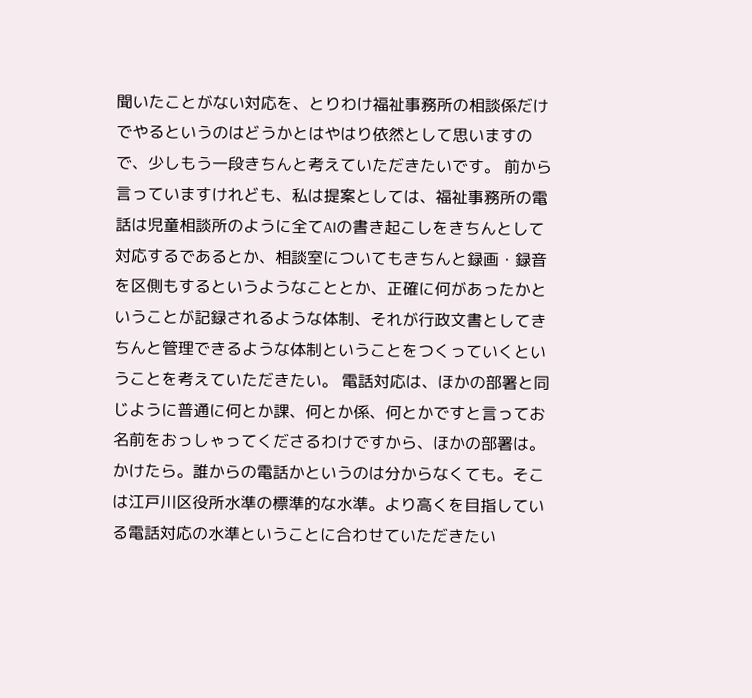聞いたことがない対応を、とりわけ福祉事務所の相談係だけでやるというのはどうかとはやはり依然として思いますので、少しもう一段きちんと考えていただきたいです。 前から言っていますけれども、私は提案としては、福祉事務所の電話は児童相談所のように全てAIの書き起こしをきちんとして対応するであるとか、相談室についてもきちんと録画・録音を区側もするというようなこととか、正確に何があったかということが記録されるような体制、それが行政文書としてきちんと管理できるような体制ということをつくっていくということを考えていただきたい。 電話対応は、ほかの部署と同じように普通に何とか課、何とか係、何とかですと言ってお名前をおっしゃってくださるわけですから、ほかの部署は。かけたら。誰からの電話かというのは分からなくても。そこは江戸川区役所水準の標準的な水準。より高くを目指している電話対応の水準ということに合わせていただきたい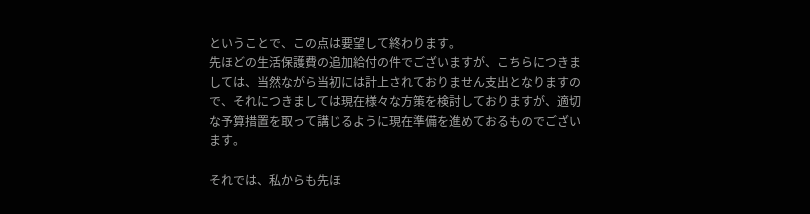ということで、この点は要望して終わります。
先ほどの生活保護費の追加給付の件でございますが、こちらにつきましては、当然ながら当初には計上されておりません支出となりますので、それにつきましては現在様々な方策を検討しておりますが、適切な予算措置を取って講じるように現在準備を進めておるものでございます。

それでは、私からも先ほ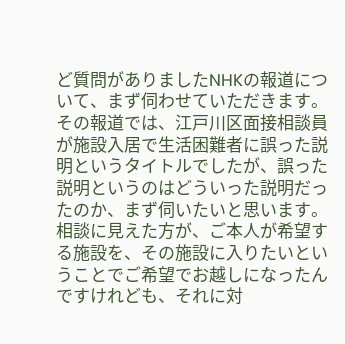ど質問がありましたNHKの報道について、まず伺わせていただきます。 その報道では、江戸川区面接相談員が施設入居で生活困難者に誤った説明というタイトルでしたが、誤った説明というのはどういった説明だったのか、まず伺いたいと思います。
相談に見えた方が、ご本人が希望する施設を、その施設に入りたいということでご希望でお越しになったんですけれども、それに対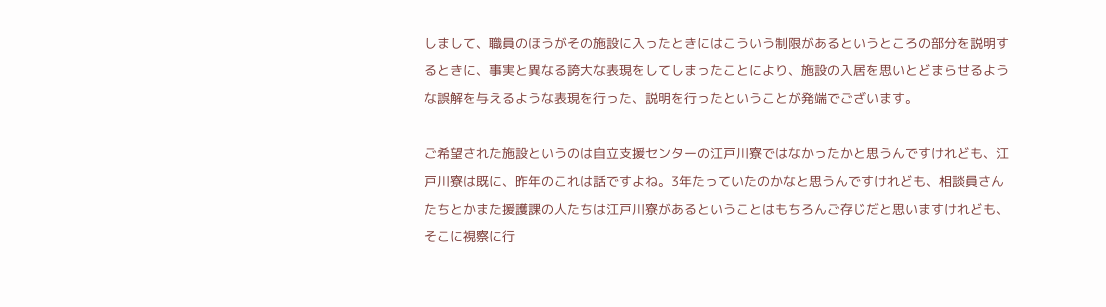しまして、職員のほうがその施設に入ったときにはこういう制限があるというところの部分を説明するときに、事実と異なる誇大な表現をしてしまったことにより、施設の入居を思いとどまらせるような誤解を与えるような表現を行った、説明を行ったということが発端でございます。

ご希望された施設というのは自立支援センターの江戸川寮ではなかったかと思うんですけれども、江戸川寮は既に、昨年のこれは話ですよね。3年たっていたのかなと思うんですけれども、相談員さんたちとかまた援護課の人たちは江戸川寮があるということはもちろんご存じだと思いますけれども、そこに視察に行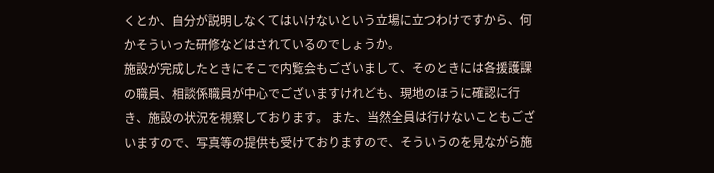くとか、自分が説明しなくてはいけないという立場に立つわけですから、何かそういった研修などはされているのでしょうか。
施設が完成したときにそこで内覧会もございまして、そのときには各援護課の職員、相談係職員が中心でございますけれども、現地のほうに確認に行き、施設の状況を視察しております。 また、当然全員は行けないこともございますので、写真等の提供も受けておりますので、そういうのを見ながら施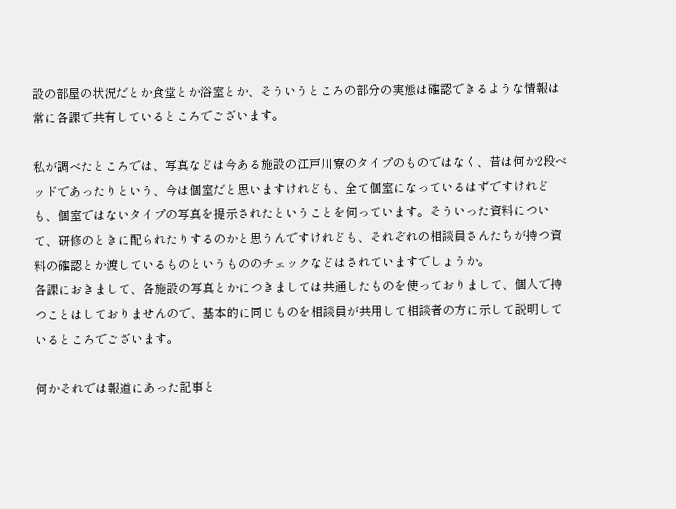設の部屋の状況だとか食堂とか浴室とか、そういうところの部分の実態は確認できるような情報は常に各課で共有しているところでございます。

私が調べたところでは、写真などは今ある施設の江戸川寮のタイプのものではなく、昔は何か2段ベッドであったりという、今は個室だと思いますけれども、全て個室になっているはずですけれども、個室ではないタイプの写真を提示されたということを伺っています。そういった資料について、研修のときに配られたりするのかと思うんですけれども、それぞれの相談員さんたちが持つ資料の確認とか渡しているものというもののチェックなどはされていますでしょうか。
各課におきまして、各施設の写真とかにつきましては共通したものを使っておりまして、個人で持つことはしておりませんので、基本的に同じものを相談員が共用して相談者の方に示して説明しているところでございます。

何かそれでは報道にあった記事と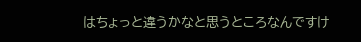はちょっと違うかなと思うところなんですけ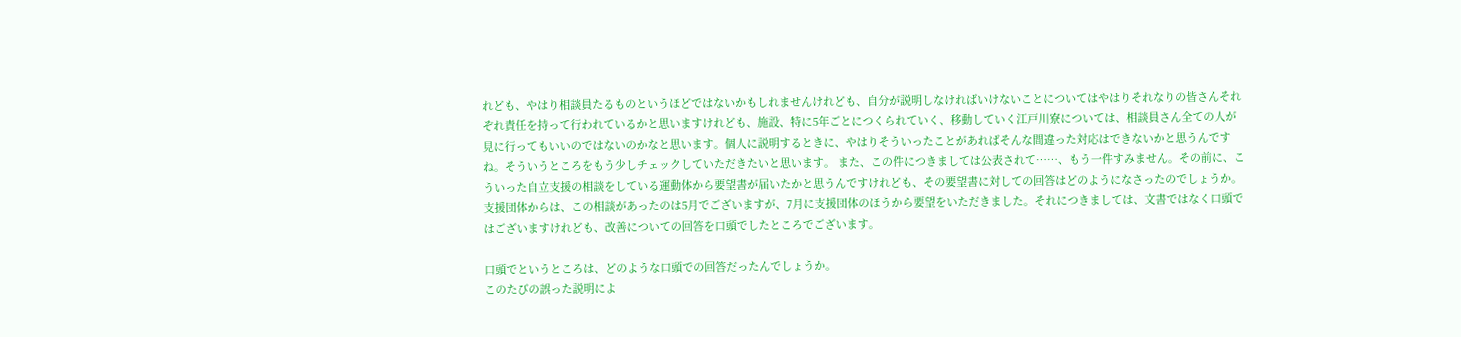れども、やはり相談員たるものというほどではないかもしれませんけれども、自分が説明しなければいけないことについてはやはりそれなりの皆さんそれぞれ責任を持って行われているかと思いますけれども、施設、特に5年ごとにつくられていく、移動していく江戸川寮については、相談員さん全ての人が見に行ってもいいのではないのかなと思います。個人に説明するときに、やはりそういったことがあればそんな間違った対応はできないかと思うんですね。そういうところをもう少しチェックしていただきたいと思います。 また、この件につきましては公表されて……、もう一件すみません。その前に、こういった自立支援の相談をしている運動体から要望書が届いたかと思うんですけれども、その要望書に対しての回答はどのようになさったのでしょうか。
支援団体からは、この相談があったのは5月でございますが、7月に支援団体のほうから要望をいただきました。それにつきましては、文書ではなく口頭ではございますけれども、改善についての回答を口頭でしたところでございます。

口頭でというところは、どのような口頭での回答だったんでしょうか。
このたびの誤った説明によ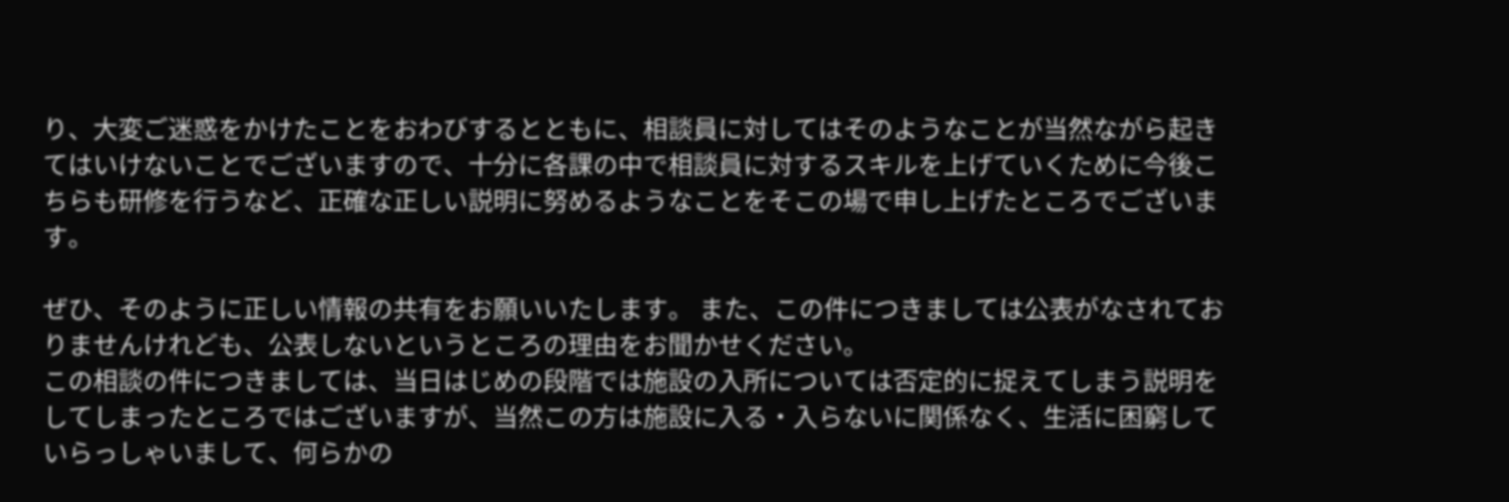り、大変ご迷惑をかけたことをおわびするとともに、相談員に対してはそのようなことが当然ながら起きてはいけないことでございますので、十分に各課の中で相談員に対するスキルを上げていくために今後こちらも研修を行うなど、正確な正しい説明に努めるようなことをそこの場で申し上げたところでございます。

ぜひ、そのように正しい情報の共有をお願いいたします。 また、この件につきましては公表がなされておりませんけれども、公表しないというところの理由をお聞かせください。
この相談の件につきましては、当日はじめの段階では施設の入所については否定的に捉えてしまう説明をしてしまったところではございますが、当然この方は施設に入る・入らないに関係なく、生活に困窮していらっしゃいまして、何らかの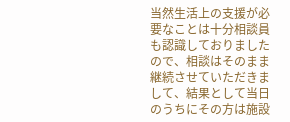当然生活上の支援が必要なことは十分相談員も認識しておりましたので、相談はそのまま継続させていただきまして、結果として当日のうちにその方は施設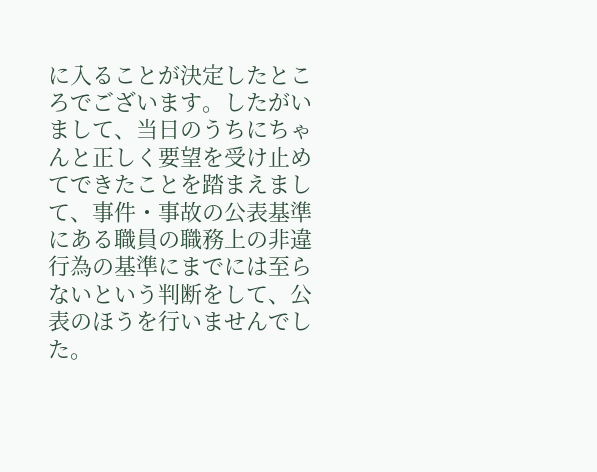に入ることが決定したところでございます。したがいまして、当日のうちにちゃんと正しく要望を受け止めてできたことを踏まえまして、事件・事故の公表基準にある職員の職務上の非違行為の基準にまでには至らないという判断をして、公表のほうを行いませんでした。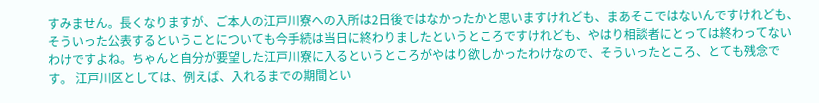すみません。長くなりますが、ご本人の江戸川寮への入所は2日後ではなかったかと思いますけれども、まあそこではないんですけれども、そういった公表するということについても今手続は当日に終わりましたというところですけれども、やはり相談者にとっては終わってないわけですよね。ちゃんと自分が要望した江戸川寮に入るというところがやはり欲しかったわけなので、そういったところ、とても残念です。 江戸川区としては、例えば、入れるまでの期間とい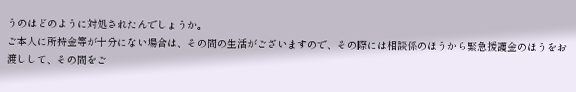うのはどのように対処されたんでしょうか。
ご本人に所持金等が十分にない場合は、その間の生活がございますので、その際には相談係のほうから緊急援護金のほうをお渡しして、その間をご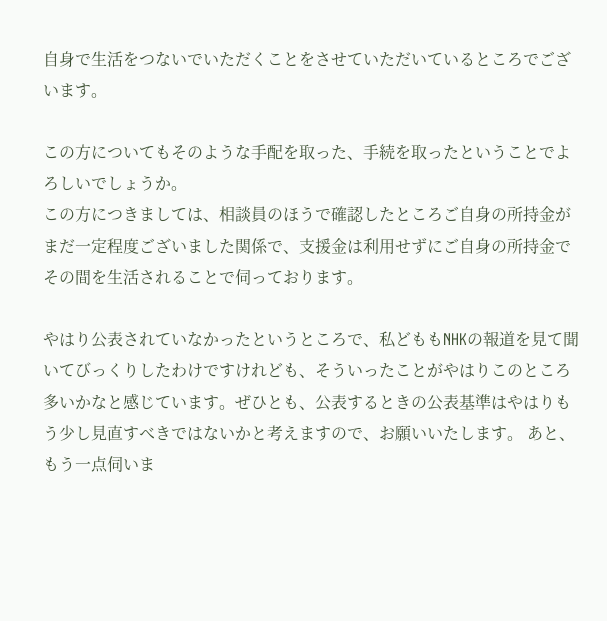自身で生活をつないでいただくことをさせていただいているところでございます。

この方についてもそのような手配を取った、手続を取ったということでよろしいでしょうか。
この方につきましては、相談員のほうで確認したところご自身の所持金がまだ一定程度ございました関係で、支援金は利用せずにご自身の所持金でその間を生活されることで伺っております。

やはり公表されていなかったというところで、私どももNHKの報道を見て聞いてびっくりしたわけですけれども、そういったことがやはりこのところ多いかなと感じています。ぜひとも、公表するときの公表基準はやはりもう少し見直すべきではないかと考えますので、お願いいたします。 あと、もう一点伺いま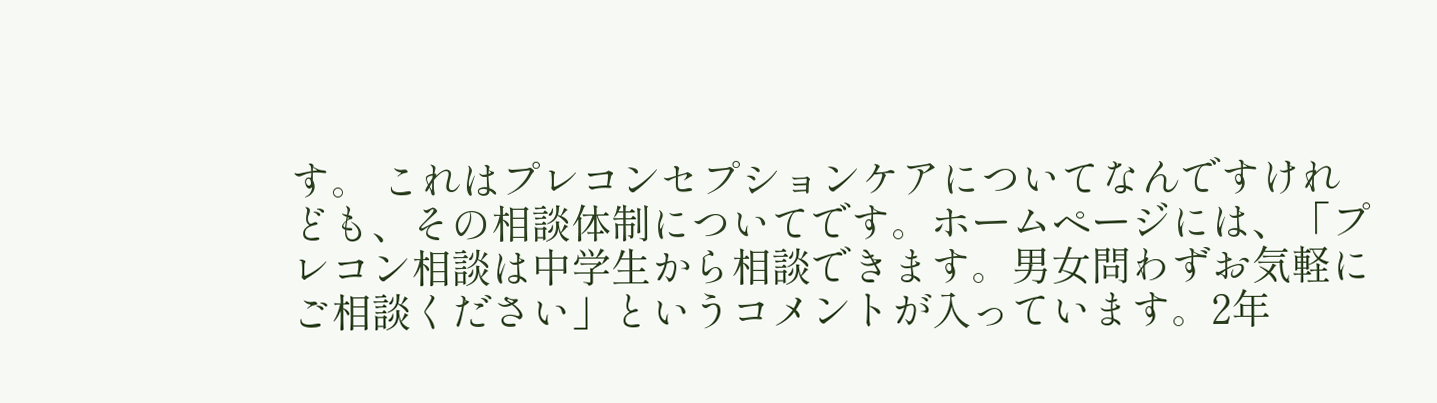す。 これはプレコンセプションケアについてなんですけれども、その相談体制についてです。ホームページには、「プレコン相談は中学生から相談できます。男女問わずお気軽にご相談ください」というコメントが入っています。2年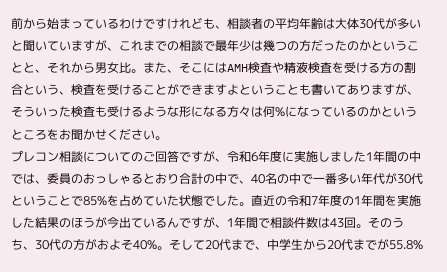前から始まっているわけですけれども、相談者の平均年齢は大体30代が多いと聞いていますが、これまでの相談で最年少は幾つの方だったのかということと、それから男女比。また、そこにはAMH検査や精液検査を受ける方の割合という、検査を受けることができますよということも書いてありますが、そういった検査も受けるような形になる方々は何%になっているのかというところをお聞かせください。
プレコン相談についてのご回答ですが、令和6年度に実施しました1年間の中では、委員のおっしゃるとおり合計の中で、40名の中で一番多い年代が30代ということで85%を占めていた状態でした。直近の令和7年度の1年間を実施した結果のほうが今出ているんですが、1年間で相談件数は43回。そのうち、30代の方がおよそ40%。そして20代まで、中学生から20代までが55.8%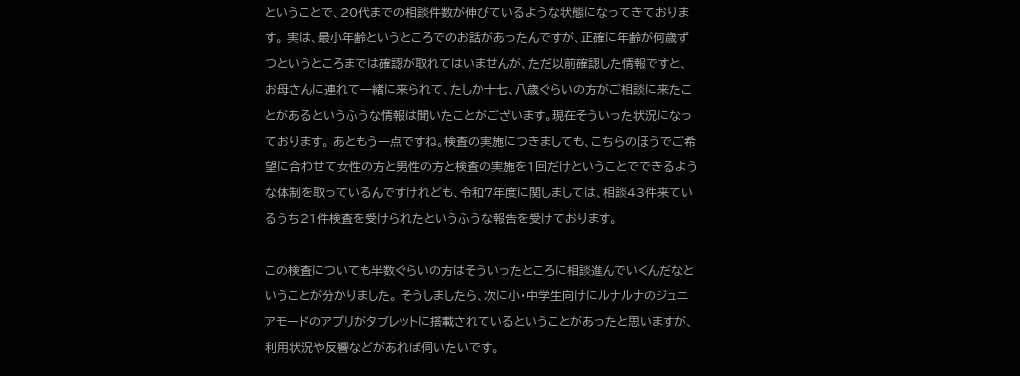ということで、20代までの相談件数が伸びているような状態になってきております。 実は、最小年齢というところでのお話があったんですが、正確に年齢が何歳ずつというところまでは確認が取れてはいませんが、ただ以前確認した情報ですと、お母さんに連れて一緒に来られて、たしか十七、八歳ぐらいの方がご相談に来たことがあるというふうな情報は聞いたことがございます。現在そういった状況になっております。 あともう一点ですね。検査の実施につきましても、こちらのほうでご希望に合わせて女性の方と男性の方と検査の実施を1回だけということでできるような体制を取っているんですけれども、令和7年度に関しましては、相談43件来ているうち21件検査を受けられたというふうな報告を受けております。

この検査についても半数ぐらいの方はそういったところに相談進んでいくんだなということが分かりました。 そうしましたら、次に小・中学生向けにルナルナのジュニアモードのアプリがタブレットに搭載されているということがあったと思いますが、利用状況や反響などがあれば伺いたいです。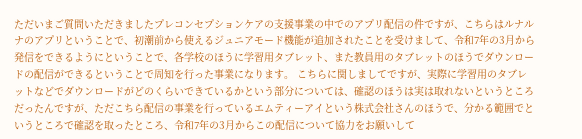ただいまご質問いただきましたプレコンセプションケアの支援事業の中でのアプリ配信の件ですが、こちらはルナルナのアプリということで、初潮前から使えるジュニアモード機能が追加されたことを受けまして、令和7年の3月から発信をできるようにということで、各学校のほうに学習用タブレット、また教員用のタブレットのほうでダウンロードの配信ができるということで周知を行った事業になります。 こちらに関しましてですが、実際に学習用のタブレットなどでダウンロードがどのくらいできているかという部分については、確認のほうは実は取れないというところだったんですが、ただこちら配信の事業を行っているエムティーアイという株式会社さんのほうで、分かる範囲でというところで確認を取ったところ、令和7年の3月からこの配信について協力をお願いして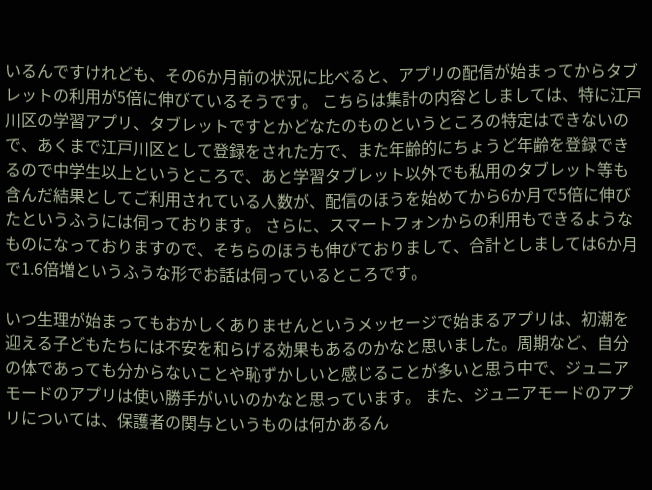いるんですけれども、その6か月前の状況に比べると、アプリの配信が始まってからタブレットの利用が5倍に伸びているそうです。 こちらは集計の内容としましては、特に江戸川区の学習アプリ、タブレットですとかどなたのものというところの特定はできないので、あくまで江戸川区として登録をされた方で、また年齢的にちょうど年齢を登録できるので中学生以上というところで、あと学習タブレット以外でも私用のタブレット等も含んだ結果としてご利用されている人数が、配信のほうを始めてから6か月で5倍に伸びたというふうには伺っております。 さらに、スマートフォンからの利用もできるようなものになっておりますので、そちらのほうも伸びておりまして、合計としましては6か月で1.6倍増というふうな形でお話は伺っているところです。

いつ生理が始まってもおかしくありませんというメッセージで始まるアプリは、初潮を迎える子どもたちには不安を和らげる効果もあるのかなと思いました。周期など、自分の体であっても分からないことや恥ずかしいと感じることが多いと思う中で、ジュニアモードのアプリは使い勝手がいいのかなと思っています。 また、ジュニアモードのアプリについては、保護者の関与というものは何かあるん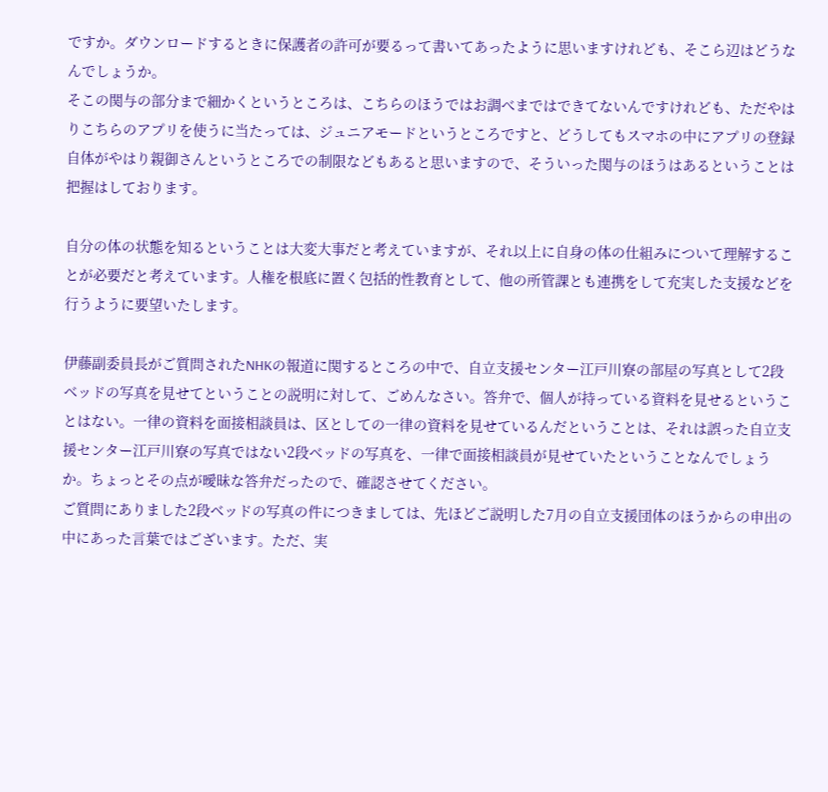ですか。ダウンロードするときに保護者の許可が要るって書いてあったように思いますけれども、そこら辺はどうなんでしょうか。
そこの関与の部分まで細かくというところは、こちらのほうではお調べまではできてないんですけれども、ただやはりこちらのアプリを使うに当たっては、ジュニアモードというところですと、どうしてもスマホの中にアプリの登録自体がやはり親御さんというところでの制限などもあると思いますので、そういった関与のほうはあるということは把握はしております。

自分の体の状態を知るということは大変大事だと考えていますが、それ以上に自身の体の仕組みについて理解することが必要だと考えています。人権を根底に置く包括的性教育として、他の所管課とも連携をして充実した支援などを行うように要望いたします。

伊藤副委員長がご質問されたNHKの報道に関するところの中で、自立支援センター江戸川寮の部屋の写真として2段ベッドの写真を見せてということの説明に対して、ごめんなさい。答弁で、個人が持っている資料を見せるということはない。一律の資料を面接相談員は、区としての一律の資料を見せているんだということは、それは誤った自立支援センター江戸川寮の写真ではない2段ベッドの写真を、一律で面接相談員が見せていたということなんでしょうか。ちょっとその点が曖昧な答弁だったので、確認させてください。
ご質問にありました2段ベッドの写真の件につきましては、先ほどご説明した7月の自立支援団体のほうからの申出の中にあった言葉ではございます。ただ、実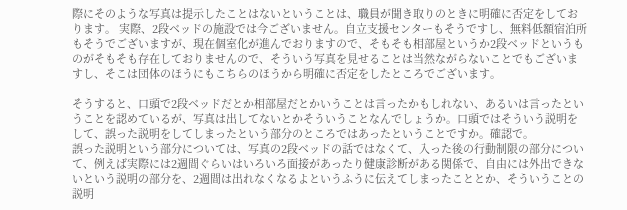際にそのような写真は提示したことはないということは、職員が聞き取りのときに明確に否定をしております。 実際、2段ベッドの施設では今ございません。自立支援センターもそうですし、無料低額宿泊所もそうでございますが、現在個室化が進んでおりますので、そもそも相部屋というか2段ベッドというものがそもそも存在しておりませんので、そういう写真を見せることは当然ながらないことでもございますし、そこは団体のほうにもこちらのほうから明確に否定をしたところでございます。

そうすると、口頭で2段ベッドだとか相部屋だとかいうことは言ったかもしれない、あるいは言ったということを認めているが、写真は出してないとかそういうことなんでしょうか。口頭ではそういう説明をして、誤った説明をしてしまったという部分のところではあったということですか。確認で。
誤った説明という部分については、写真の2段ベッドの話ではなくて、入った後の行動制限の部分について、例えば実際には2週間ぐらいはいろいろ面接があったり健康診断がある関係で、自由には外出できないという説明の部分を、2週間は出れなくなるよというふうに伝えてしまったこととか、そういうことの説明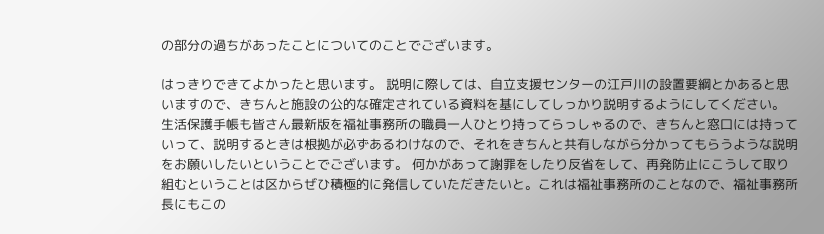の部分の過ちがあったことについてのことでございます。

はっきりできてよかったと思います。 説明に際しては、自立支援センターの江戸川の設置要綱とかあると思いますので、きちんと施設の公的な確定されている資料を基にしてしっかり説明するようにしてください。 生活保護手帳も皆さん最新版を福祉事務所の職員一人ひとり持ってらっしゃるので、きちんと窓口には持っていって、説明するときは根拠が必ずあるわけなので、それをきちんと共有しながら分かってもらうような説明をお願いしたいということでございます。 何かがあって謝罪をしたり反省をして、再発防止にこうして取り組むということは区からぜひ積極的に発信していただきたいと。これは福祉事務所のことなので、福祉事務所長にもこの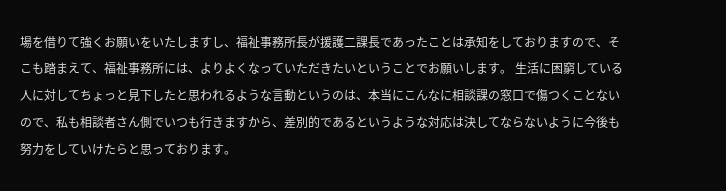場を借りて強くお願いをいたしますし、福祉事務所長が援護二課長であったことは承知をしておりますので、そこも踏まえて、福祉事務所には、よりよくなっていただきたいということでお願いします。 生活に困窮している人に対してちょっと見下したと思われるような言動というのは、本当にこんなに相談課の窓口で傷つくことないので、私も相談者さん側でいつも行きますから、差別的であるというような対応は決してならないように今後も努力をしていけたらと思っております。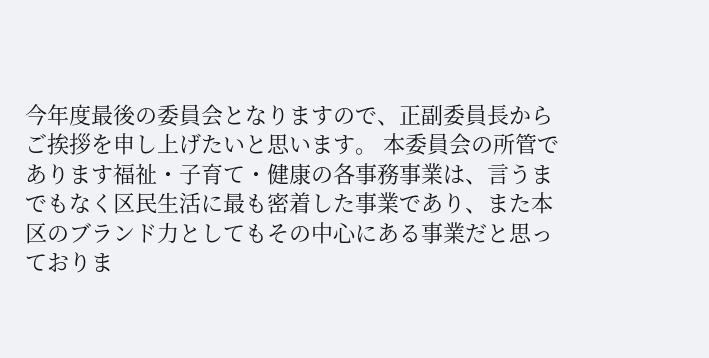今年度最後の委員会となりますので、正副委員長からご挨拶を申し上げたいと思います。 本委員会の所管であります福祉・子育て・健康の各事務事業は、言うまでもなく区民生活に最も密着した事業であり、また本区のブランド力としてもその中心にある事業だと思っておりま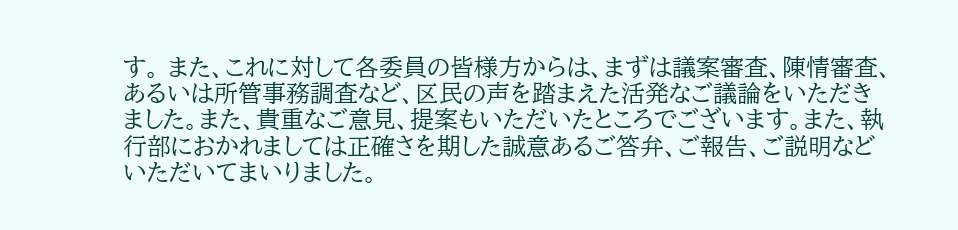す。 また、これに対して各委員の皆様方からは、まずは議案審査、陳情審査、あるいは所管事務調査など、区民の声を踏まえた活発なご議論をいただきました。また、貴重なご意見、提案もいただいたところでございます。また、執行部におかれましては正確さを期した誠意あるご答弁、ご報告、ご説明などいただいてまいりました。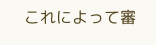これによって審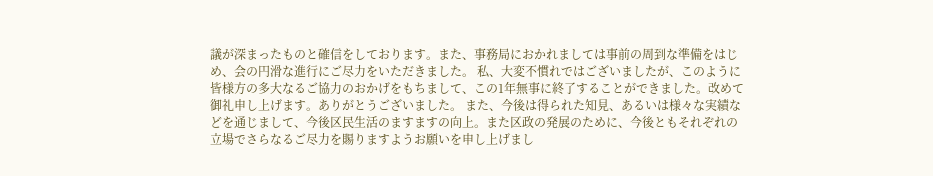議が深まったものと確信をしております。また、事務局におかれましては事前の周到な準備をはじめ、会の円滑な進行にご尽力をいただきました。 私、大変不慣れではございましたが、このように皆様方の多大なるご協力のおかげをもちまして、この1年無事に終了することができました。改めて御礼申し上げます。ありがとうございました。 また、今後は得られた知見、あるいは様々な実績などを通じまして、今後区民生活のますますの向上。また区政の発展のために、今後ともそれぞれの立場でさらなるご尽力を賜りますようお願いを申し上げまし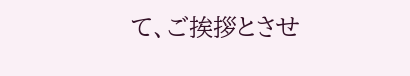て、ご挨拶とさせ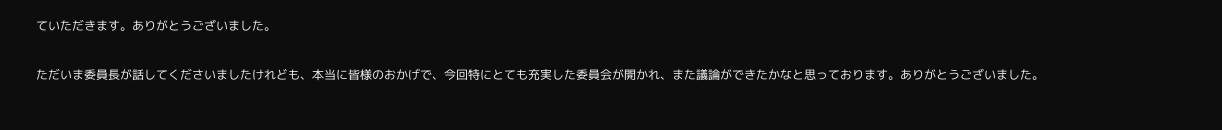ていただきます。ありがとうございました。

ただいま委員長が話してくださいましたけれども、本当に皆様のおかげで、今回特にとても充実した委員会が開かれ、また議論ができたかなと思っております。ありがとうございました。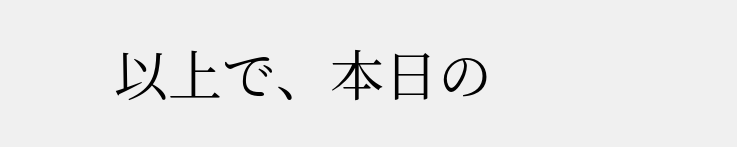以上で、本日の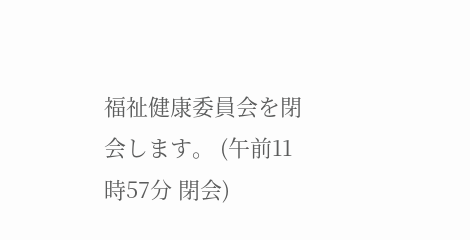福祉健康委員会を閉会します。 (午前11時57分 閉会)